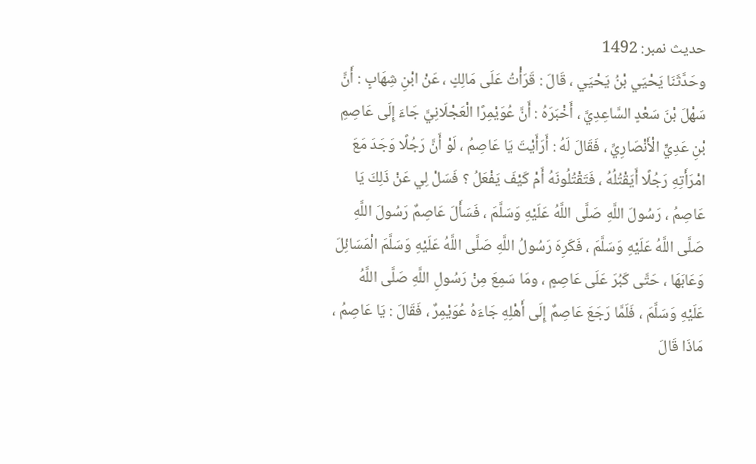حدیث نمبر: 1492
وحَدَّثَنَا يَحْيَي بْنُ يَحْيَي ، قَالَ : قَرَأْتُ عَلَى مَالِكٍ ، عَنْ ابْنِ شِهَابٍ : أَنَّ سَهْلَ بْنَ سَعْدٍ السَّاعِدِيَّ ، أَخْبَرَهُ : أَنَّ عُوَيْمِرًا الْعَجْلَانِيَّ جَاءَ إِلَى عَاصِمِ بْنِ عَدِيٍّ الْأَنْصَارِيِّ ، فَقَالَ لَهُ : أَرَأَيْتَ يَا عَاصِمُ ، لَوْ أَنَّ رَجُلًا وَجَدَ مَعَ امْرَأَتِهِ رَجُلًا أَيَقْتُلُهُ ، فَتَقْتُلُونَهُ أَمْ كَيْفَ يَفْعَلُ ؟ فَسَلْ لِي عَنْ ذَلِكَ يَا عَاصِمُ ، رَسُولَ اللَّهِ صَلَّى اللَّهُ عَلَيْهِ وَسَلَّمَ ، فَسَأَلَ عَاصِمٌ رَسُولَ اللَّهِ صَلَّى اللَّهُ عَلَيْهِ وَسَلَّمَ ، فَكَرِهَ رَسُولُ اللَّهِ صَلَّى اللَّهُ عَلَيْهِ وَسَلَّمَ الْمَسَائِلَ وَعَابَهَا ، حَتَّى كَبُرَ عَلَى عَاصِمٍ ، ومَا سَمِعَ مِنْ رَسُولِ اللَّهِ صَلَّى اللَّهُ عَلَيْهِ وَسَلَّمَ ، فَلَمَّا رَجَعَ عَاصِمٌ إِلَى أَهْلِهِ جَاءَهُ عُوَيْمِرٌ ، فَقَالَ : يَا عَاصِمُ ، مَاذَا قَالَ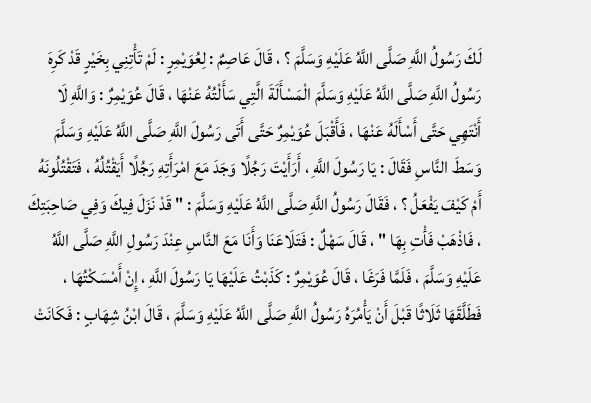لَكَ رَسُولُ اللَّهِ صَلَّى اللَّهُ عَلَيْهِ وَسَلَّمَ ؟ ، قَالَ عَاصِمٌ : لِعُوَيْمِرٍ : لَمْ تَأْتِنِي بِخَيْرٍ قَدْ كَرِهَ رَسُولُ اللَّهِ صَلَّى اللَّهُ عَلَيْهِ وَسَلَّمَ الْمَسْأَلَةَ الَّتِي سَأَلْتُهُ عَنْهَا ، قَالَ عُوَيْمِرٌ : وَاللَّهِ لَا أَنْتَهِي حَتَّى أَسْأَلَهُ عَنْهَا ، فَأَقْبَلَ عُوَيْمِرٌ حَتَّى أَتَى رَسُولَ اللَّهِ صَلَّى اللَّهُ عَلَيْهِ وَسَلَّمَ وَسَطَ النَّاسِ فَقَالَ : يَا رَسُولَ اللَّهِ ، أَرَأَيْتَ رَجُلًا وَجَدَ مَعَ امْرَأَتِهِ رَجُلًا أَيَقْتُلُهُ ، فَتَقْتُلُونَهُ أَمْ كَيْفَ يَفْعَلُ ؟ ، فَقَالَ رَسُولُ اللَّهِ صَلَّى اللَّهُ عَلَيْهِ وَسَلَّمَ : " قَدْ نَزَلَ فِيكَ وَفِي صَاحِبَتِكَ ، فَاذْهَبْ فَأْتِ بِهَا " ، قَالَ سَهْلٌ : فَتَلَاعَنَا وَأَنَا مَعَ النَّاسِ عِنْدَ رَسُولِ اللَّهِ صَلَّى اللَّهُ عَلَيْهِ وَسَلَّمَ ، فَلَمَّا فَرَغَا ، قَالَ عُوَيْمِرٌ : كَذَبْتُ عَلَيْهَا يَا رَسُولَ اللَّهِ ، إِنْ أَمْسَكْتُهَا ، فَطَلَّقَهَا ثَلَاثًا قَبْلَ أَنْ يَأْمُرَهُ رَسُولُ اللَّهِ صَلَّى اللَّهُ عَلَيْهِ وَسَلَّمَ ، قَالَ ابْنُ شِهَابٍ : فَكَانَتْ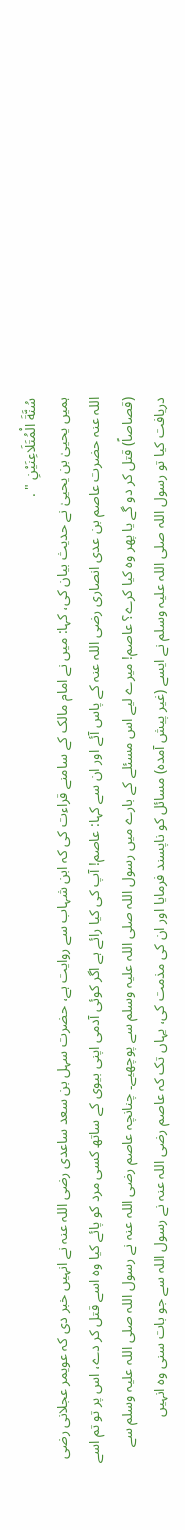سُنَّةَ الْمُتَلَاعِنَيْنِ " .
ہمیں یحییٰ بن یحییٰ نے حدیث بیان کی، کہا: میں نے امام مالک کے سامنے قراءت کی کہ ابن شہاب سے روایت ہے، حضرت سہل بن سعد ساعدی رضی اللہ عنہ نے انہیں خبر دی کہ عویمر عجلانی رضی اللہ عنہ حضرت عاصم بن عدی انصاری رضی اللہ عنہ کے پاس آئے اور ان سے کہا: عاصم! آپ کی کیا رائے ہے اگر کوئی آدمی اپنی بیوی کے ساتھ کسی مرد کو پائے کیا وہ اسے قتل کر دے، اس پر تو تم اسے (قصاصاً) قتل کر دو گے یا پھر وہ کیا کرے؟ عاصم! میرے لیے اس مسئلے کے بارے میں رسول اللہ صلی اللہ علیہ وسلم سے پوچھیے۔ چنانچہ عاصم رضی اللہ عنہ نے رسول اللہ صلی اللہ علیہ وسلم سے دریافت کیا تو رسول اللہ صلی اللہ علیہ وسلم نے ایسے (غیر پیش آمدہ) مسائل کو ناپسند فرمایا اور ان کی مذمت کی، یہاں تک کہ عاصم رضی اللہ عنہ نے رسول اللہ سے جو بات سنی وہ انہیں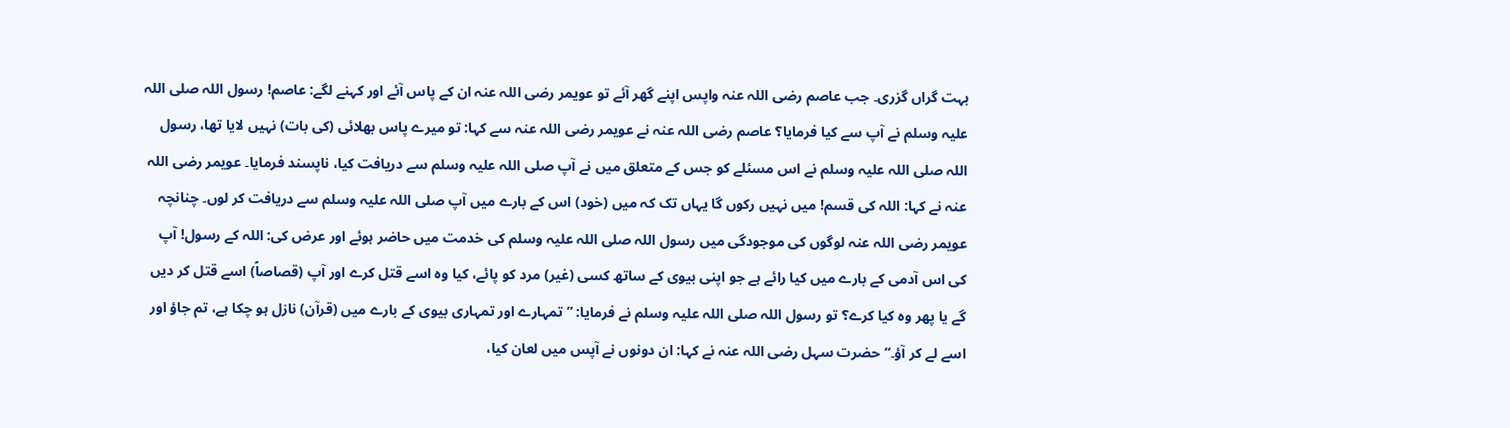بہت گراں گزری۔ جب عاصم رضی اللہ عنہ واپس اپنے گھر آئے تو عویمر رضی اللہ عنہ ان کے پاس آئے اور کہنے لگے: عاصم! رسول اللہ صلی اللہ علیہ وسلم نے آپ سے کیا فرمایا؟ عاصم رضی اللہ عنہ نے عویمر رضی اللہ عنہ سے کہا: تو میرے پاس بھلائی (کی بات) نہیں لایا تھا، رسول اللہ صلی اللہ علیہ وسلم نے اس مسئلے کو جس کے متعلق میں نے آپ صلی اللہ علیہ وسلم سے دریافت کیا، ناپسند فرمایا۔ عویمر رضی اللہ عنہ نے کہا: اللہ کی قسم! میں نہیں رکوں گا یہاں تک کہ میں (خود) اس کے بارے میں آپ صلی اللہ علیہ وسلم سے دریافت کر لوں۔ چنانچہ عویمر رضی اللہ عنہ لوگوں کی موجودگی میں رسول اللہ صلی اللہ علیہ وسلم کی خدمت میں حاضر ہوئے اور عرض کی: اللہ کے رسول! آپ کی اس آدمی کے بارے میں کیا رائے ہے جو اپنی بیوی کے ساتھ کسی (غیر) مرد کو پائے، کیا وہ اسے قتل کرے اور آپ (قصاصاً) اسے قتل کر دیں گے یا پھر وہ کیا کرے؟ تو رسول اللہ صلی اللہ علیہ وسلم نے فرمایا: ”تمہارے اور تمہاری بیوی کے بارے میں (قرآن) نازل ہو چکا ہے، تم جاؤ اور اسے لے کر آؤ۔“ حضرت سہل رضی اللہ عنہ نے کہا: ان دونوں نے آپس میں لعان کیا،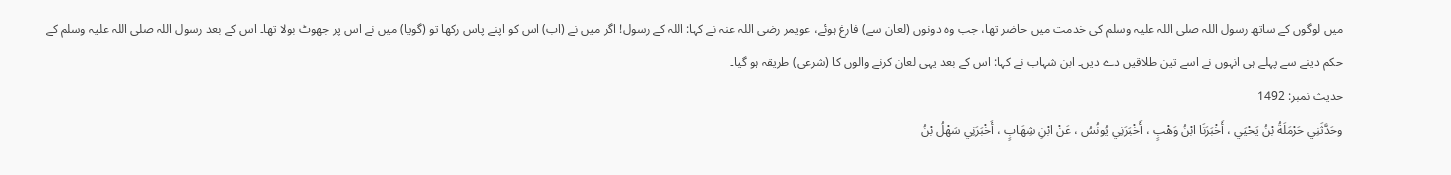میں لوگوں کے ساتھ رسول اللہ صلی اللہ علیہ وسلم کی خدمت میں حاضر تھا، جب وہ دونوں (لعان سے) فارغ ہوئے، عویمر رضی اللہ عنہ نے کہا: اللہ کے رسول! اگر میں نے (اب) اس کو اپنے پاس رکھا تو (گویا) میں نے اس پر جھوٹ بولا تھا۔ اس کے بعد رسول اللہ صلی اللہ علیہ وسلم کے حکم دینے سے پہلے ہی انہوں نے اسے تین طلاقیں دے دیں۔ ابن شہاب نے کہا: اس کے بعد یہی لعان کرنے والوں کا (شرعی) طریقہ ہو گیا۔
حدیث نمبر: 1492
وحَدَّثَنِي حَرْمَلَةُ بْنُ يَحْيَي ، أَخْبَرَنَا ابْنُ وَهْبٍ ، أَخْبَرَنِي يُونُسُ ، عَنْ ابْنِ شِهَابٍ ، أَخْبَرَنِي سَهْلُ بْنُ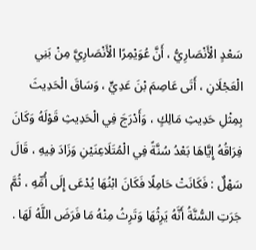سَعْدٍ الْأَنْصَارِيُّ ، أَنَّ عُوَيْمِرًا الْأَنْصَارِيَّ مِنْ بَنِي الْعَجْلَانِ ، أَتَى عَاصِمَ بْنَ عَدِيٍّ ، وَسَاقَ الْحَدِيثَ بِمِثْلِ حَدِيثِ مَالِكٍ ، وَأَدْرَجَ فِي الْحَدِيثِ قَوْلَهُ وَكَانَ فِرَاقُهُ إِيَّاهَا بَعْدُ سُنَّةً فِي الْمُتَلَاعِنَيْنِ وَزَادَ فِيهِ ، قَالَ سَهْلٌ : فَكَانَتْ حَامِلًا فَكَانَ ابْنُهَا يُدْعَى إِلَى أُمِّهِ ، ثُمَّ جَرَتِ السُّنَّةُ أَنَّهُ يَرِثُهَا وَتَرِثُ مِنْهُ مَا فَرَضَ اللَّهُ لَهَا .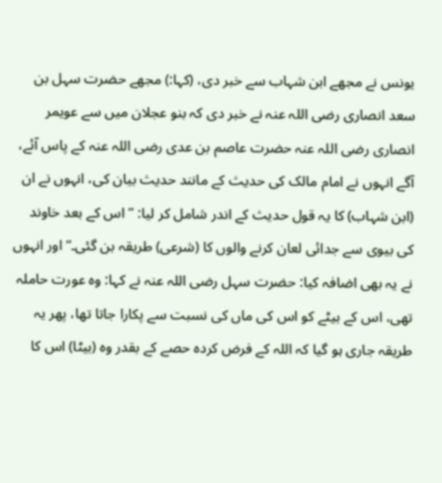یونس نے مجھے ابن شہاب سے خبر دی، (کہا:) مجھے حضرت سہل بن سعد انصاری رضی اللہ عنہ نے خبر دی کہ بنو عجلان میں سے عویمر انصاری رضی اللہ عنہ حضرت عاصم بن عدی رضی اللہ عنہ کے پاس آئے، آگے انہوں نے امام مالک کی حدیث کے مانند حدیث بیان کی، انہوں نے ان (ابن شہاب) کا یہ قول حدیث کے اندر شامل کر لیا: ”اس کے بعد خاوند کی بیوی سے جدائی لعان کرنے والوں کا (شرعی) طریقہ بن گئی۔“ اور انہوں نے یہ بھی اضافہ کیا: حضرت سہل رضی اللہ عنہ نے کہا: وہ عورت حاملہ تھی، اس کے بیٹے کو اس کی ماں کی نسبت سے پکارا جاتا تھا، پھر یہ طریقہ جاری ہو گیا کہ اللہ کے فرض کردہ حصے کے بقدر وہ (بیٹا) اس کا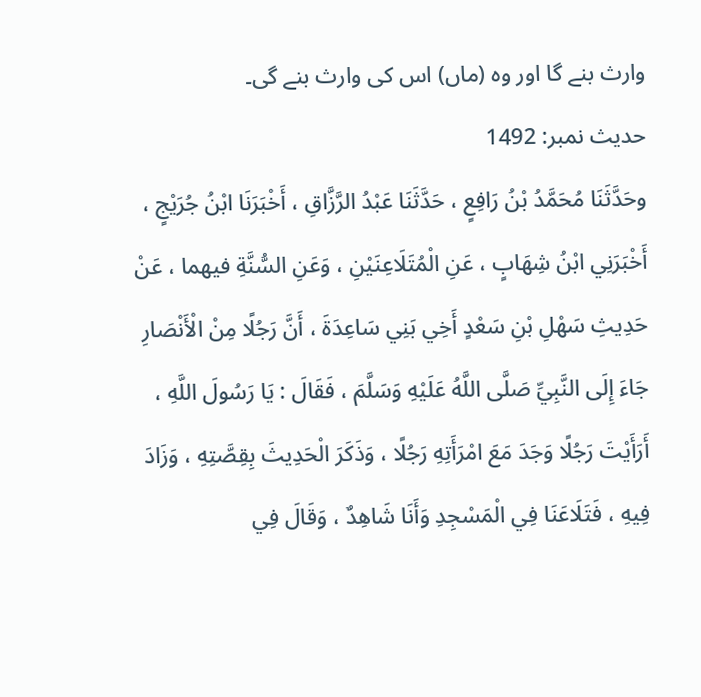وارث بنے گا اور وہ (ماں) اس کی وارث بنے گی۔
حدیث نمبر: 1492
وحَدَّثَنَا مُحَمَّدُ بْنُ رَافِعٍ ، حَدَّثَنَا عَبْدُ الرَّزَّاقِ ، أَخْبَرَنَا ابْنُ جُرَيْجٍ ، أَخْبَرَنِي ابْنُ شِهَابٍ ، عَنِ الْمُتَلَاعِنَيْنِ ، وَعَنِ السُّنَّةِ فيهما ، عَنْ حَدِيثِ سَهْلِ بْنِ سَعْدٍ أَخِي بَنِي سَاعِدَةَ ، أَنَّ رَجُلًا مِنْ الْأَنْصَارِ جَاءَ إِلَى النَّبِيِّ صَلَّى اللَّهُ عَلَيْهِ وَسَلَّمَ ، فَقَالَ : يَا رَسُولَ اللَّهِ ، أَرَأَيْتَ رَجُلًا وَجَدَ مَعَ امْرَأَتِهِ رَجُلًا ، وَذَكَرَ الْحَدِيثَ بِقِصَّتِهِ ، وَزَادَ فِيهِ ، فَتَلَاعَنَا فِي الْمَسْجِدِ وَأَنَا شَاهِدٌ ، وَقَالَ فِي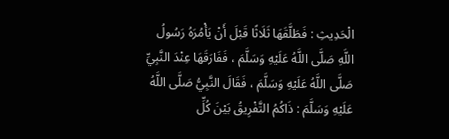الْحَدِيثِ : فَطَلَّقَهَا ثَلَاثًا قَبْلَ أَنْ يَأْمُرَهُ رَسُولُ اللَّهِ صَلَّى اللَّهُ عَلَيْهِ وَسَلَّمَ ، فَفَارَقَهَا عِنْدَ النَّبِيِّ صَلَّى اللَّهُ عَلَيْهِ وَسَلَّمَ ، فَقَالَ النَّبِيُّ صَلَّى اللَّهُ عَلَيْهِ وَسَلَّمَ : ذَاكُمُ التَّفْرِيقُ بَيْنَ كُلِّ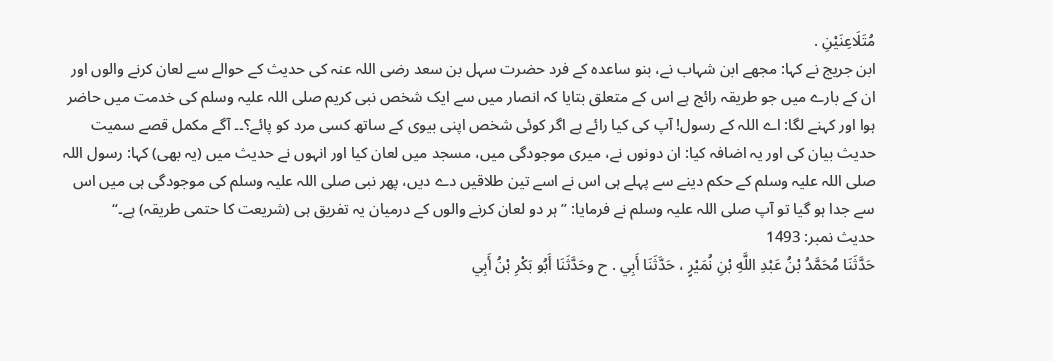مُتَلَاعِنَيْنِ .
ابن جریج نے کہا: مجھے ابن شہاب نے، بنو ساعدہ کے فرد حضرت سہل بن سعد رضی اللہ عنہ کی حدیث کے حوالے سے لعان کرنے والوں اور ان کے بارے میں جو طریقہ رائج ہے اس کے متعلق بتایا کہ انصار میں سے ایک شخص نبی کریم صلی اللہ علیہ وسلم کی خدمت میں حاضر ہوا اور کہنے لگا: اے اللہ کے رسول! آپ کی کیا رائے ہے اگر کوئی شخص اپنی بیوی کے ساتھ کسی مرد کو پائے؟۔۔ آگے مکمل قصے سمیت حدیث بیان کی اور یہ اضافہ کیا: ان دونوں نے، میری موجودگی میں، مسجد میں لعان کیا اور انہوں نے حدیث میں (یہ بھی) کہا: رسول اللہ صلی اللہ علیہ وسلم کے حکم دینے سے پہلے ہی اس نے اسے تین طلاقیں دے دیں، پھر نبی صلی اللہ علیہ وسلم کی موجودگی ہی میں اس سے جدا ہو گیا تو آپ صلی اللہ علیہ وسلم نے فرمایا: ”ہر دو لعان کرنے والوں کے درمیان یہ تفریق ہی (شریعت کا حتمی طریقہ) ہے۔“
حدیث نمبر: 1493
حَدَّثَنَا مُحَمَّدُ بْنُ عَبْدِ اللَّهِ بْنِ نُمَيْرٍ ، حَدَّثَنَا أَبِي . ح وحَدَّثَنَا أَبُو بَكْرِ بْنُ أَبِي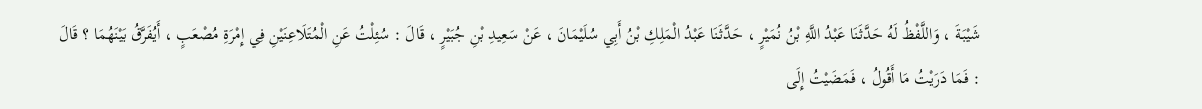شَيْبَةَ ، وَاللَّفْظُ لَهُ حَدَّثَنَا عَبْدُ اللَّهِ بْنُ نُمَيْرٍ ، حَدَّثَنَا عَبْدُ الْمَلِكِ بْنُ أَبِي سُلَيْمَانَ ، عَنْ سَعِيدِ بْنِ جُبَيْرٍ ، قَالَ : سُئِلْتُ عَنِ الْمُتَلَاعِنَيْنِ فِي إِمْرَةِ مُصْعَبٍ ، أَيُفَرَّقُ بَيْنَهُمَا ؟ قَالَ : فَمَا دَرَيْتُ مَا أَقُولُ ، فَمَضَيْتُ إِلَى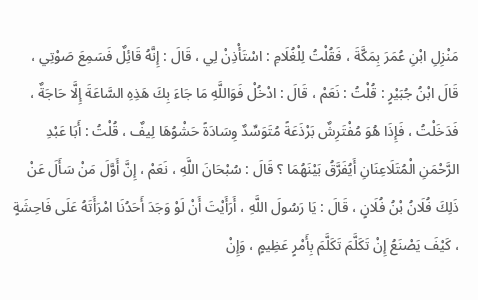مَنْزِلِ ابْنِ عُمَرَ بِمَكَّةَ ، فَقُلْتُ لِلْغُلَامِ : اسْتَأْذِنْ لِي ، قَالَ : إِنَّهُ قَائِلٌ فَسَمِعَ صَوْتِي ، قَالَ ابْنُ جُبَيْرٍ : قُلْتُ : نَعَمْ ، قَالَ : ادْخُلْ فَوَاللَّهِ مَا جَاءَ بِكَ هَذِهِ السَّاعَةَ إِلَّا حَاجَةٌ ، فَدَخَلْتُ ، فَإِذَا هُوَ مُفْتَرِشٌ بَرْذَعَةً مُتَوَسِّدٌ وِسَادَةً حَشْوُهَا لِيفٌ ، قُلْتُ : أَبَا عَبْدِ الرَّحْمَنِ الْمُتَلَاعِنَانِ أَيُفَرَّقُ بَيْنَهُمَا ؟ قَالَ : سُبْحَانَ اللَّهِ ، نَعَمْ ، إِنَّ أَوَّلَ مَنْ سَأَلَ عَنْ ذَلِكَ فُلَانُ بْنُ فُلَانٍ ، قَالَ : يَا رَسُولَ اللَّهِ ، أَرَأَيْتَ أَنْ لَوْ وَجَدَ أَحَدُنَا امْرَأَتَهُ عَلَى فَاحِشَةٍ ، كَيْفَ يَصْنَعُ إِنْ تَكَلَّمَ تَكَلَّمَ بِأَمْرٍ عَظِيمٍ ، وَإِنْ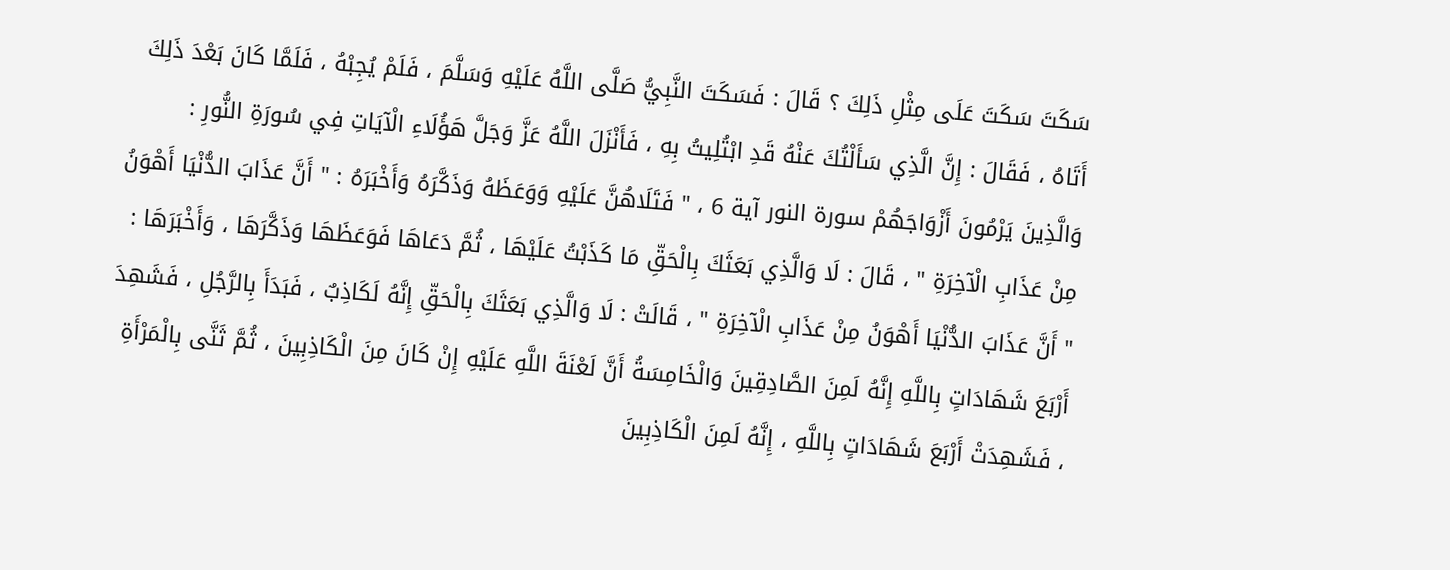سَكَتَ سَكَتَ عَلَى مِثْلِ ذَلِكَ ؟ قَالَ : فَسَكَتَ النَّبِيُّ صَلَّى اللَّهُ عَلَيْهِ وَسَلَّمَ ، فَلَمْ يُجِبْهُ ، فَلَمَّا كَانَ بَعْدَ ذَلِكَ أَتَاهُ ، فَقَالَ : إِنَّ الَّذِي سَأَلْتُكَ عَنْهُ قَدِ ابْتُلِيتُ بِهِ ، فَأَنْزَلَ اللَّهُ عَزَّ وَجَلَّ هَؤُلَاءِ الْآيَاتِ فِي سُورَةِ النُّورِ : وَالَّذِينَ يَرْمُونَ أَزْوَاجَهُمْ سورة النور آية 6 ، " فَتَلَاهُنَّ عَلَيْهِ وَوَعَظَهُ وَذَكَّرَهُ وَأَخْبَرَهُ : " أَنَّ عَذَابَ الدُّنْيَا أَهْوَنُ مِنْ عَذَابِ الْآخِرَةِ " ، قَالَ : لَا وَالَّذِي بَعَثَكَ بِالْحَقِّ مَا كَذَبْتُ عَلَيْهَا ، ثُمَّ دَعَاهَا فَوَعَظَهَا وَذَكَّرَهَا ، وَأَخْبَرَهَا : " أَنَّ عَذَابَ الدُّنْيَا أَهْوَنُ مِنْ عَذَابِ الْآخِرَةِ " ، قَالَتْ : لَا وَالَّذِي بَعَثَكَ بِالْحَقِّ إِنَّهُ لَكَاذِبٌ ، فَبَدَأَ بِالرَّجُلِ ، فَشَهِدَ أَرْبَعَ شَهَادَاتٍ بِاللَّهِ إِنَّهُ لَمِنَ الصَّادِقِينَ وَالْخَامِسَةُ أَنَّ لَعْنَةَ اللَّهِ عَلَيْهِ إِنْ كَانَ مِنَ الْكَاذِبِينَ ، ثُمَّ ثَنَّى بِالْمَرْأَةِ ، فَشَهِدَتْ أَرْبَعَ شَهَادَاتٍ بِاللَّهِ ، إِنَّهُ لَمِنَ الْكَاذِبِينَ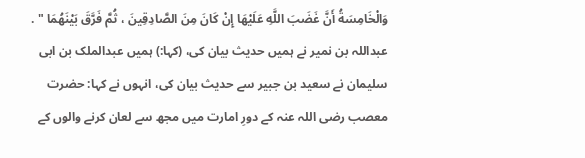وَالْخَامِسَةُ أَنَّ غَضَبَ اللَّهِ عَلَيْهَا إِنْ كَانَ مِنَ الصَّادِقِينَ ، ثُمَّ فَرَّقَ بَيْنَهُمَا " .
عبداللہ بن نمیر نے ہمیں حدیث بیان کی، (کہا:) ہمیں عبدالملک بن ابی سلیمان نے سعید بن جبیر سے حدیث بیان کی، انہوں نے کہا: حضرت معصب رضی اللہ عنہ کے دورِ امارت میں مجھ سے لعان کرنے والوں کے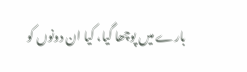بارے میں پوچھا گیا، کیا ان دونوں کو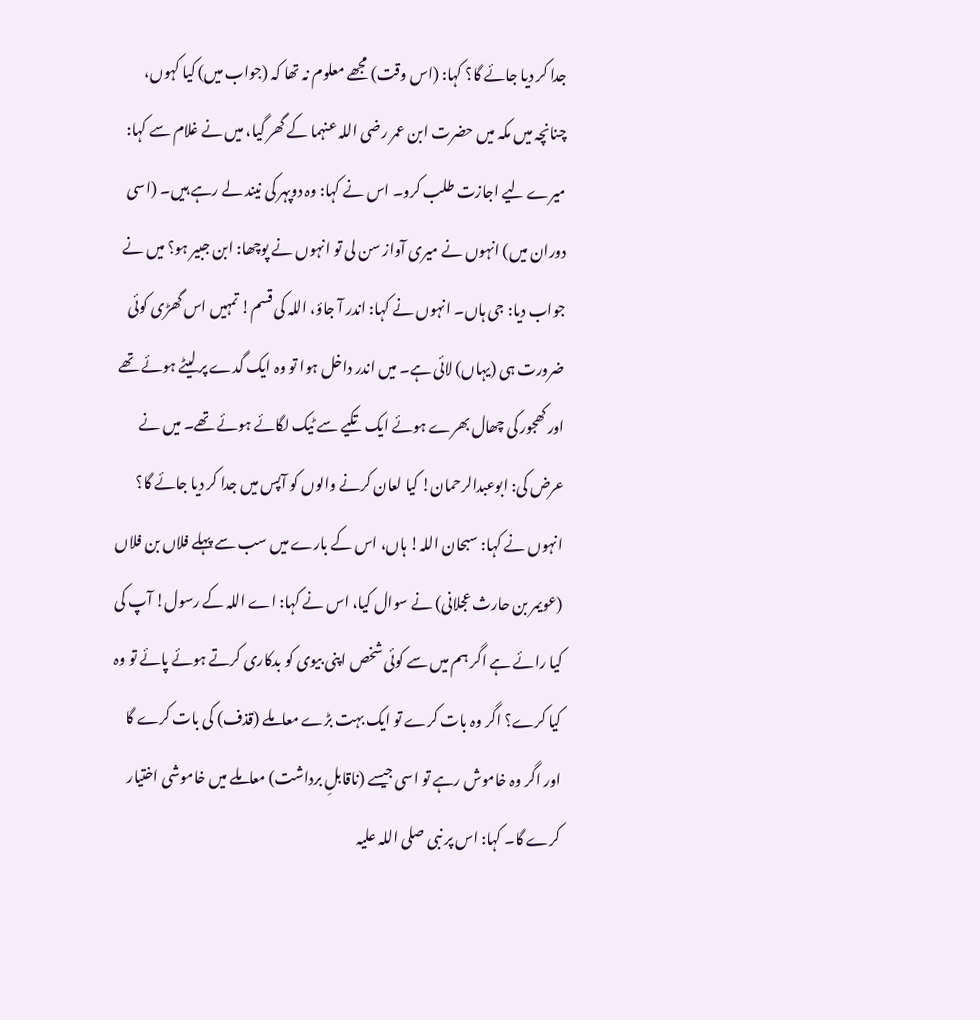جدا کر دیا جائے گا؟ کہا: (اس وقت) مجھے معلوم نہ تھا کہ (جواب میں) کیا کہوں، چنانچہ میں مکہ میں حضرت ابن عمر رضی اللہ عنہما کے گھر گیا، میں نے غلام سے کہا: میرے لیے اجازت طلب کرو۔ اس نے کہا: وہ دوپہر کی نیند لے رہے ہیں۔ (اسی دوران میں) انہوں نے میری آواز سن لی تو انہوں نے پوچھا: ابن جبیر ہو؟ میں نے جواب دیا: جی ہاں۔ انہوں نے کہا: اندر آ جاؤ، اللہ کی قسم! تمہیں اس گھڑی کوئی ضرورت ہی (یہاں) لائی ہے۔ میں اندر داخل ہوا تو وہ ایک گدے پر لیٹے ہوئے تھے اور کھجور کی چھال بھرے ہوئے ایک تکیے سے ٹیک لگائے ہوئے تھے۔ میں نے عرض کی: ابوعبدالرحمان! کیا لعان کرنے والوں کو آپس میں جدا کر دیا جائے گا؟ انہوں نے کہا: سبحان اللہ! ہاں، اس کے بارے میں سب سے پہلے فلاں بن فلاں (عویمر بن حارث عجلانی) نے سوال کیا، اس نے کہا: اے اللہ کے رسول! آپ کی کیا رائے ہے اگر ہم میں سے کوئی شخص اپنی بیوی کو بدکاری کرتے ہوئے پائے تو وہ کیا کرے؟ اگر وہ بات کرے تو ایک بہت بڑے معاملے (قذف) کی بات کرے گا اور اگر وہ خاموش رہے تو اسی جیسے (ناقابلِ برداشت) معاملے میں خاموشی اختیار کرے گا۔ کہا: اس پر نبی صلی اللہ علیہ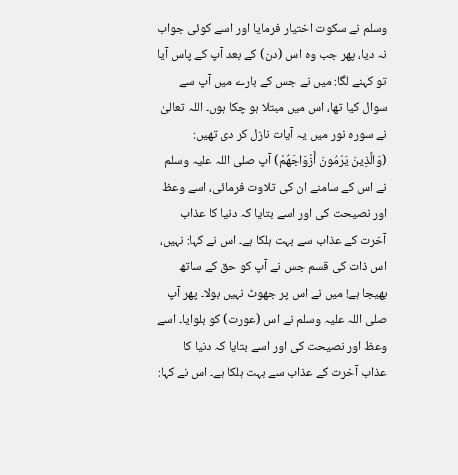وسلم نے سکوت اختیار فرمایا اور اسے کوئی جواب نہ دیا، پھر جب وہ اس (دن) کے بعد آپ کے پاس آیا تو کہنے لگا: میں نے جس کے بارے میں آپ سے سوال کیا تھا، اس میں مبتلا ہو چکا ہوں۔ اللہ تعالیٰ نے سورہ نور میں یہ آیات نازل کر دی تھیں: (وَالَّذِينَ يَرْمُونَ أَزْوَاجَهُمْ) آپ صلی اللہ علیہ وسلم نے اس کے سامنے ان کی تلاوت فرمائی، اسے وعظ اور نصیحت کی اور اسے بتایا کہ دنیا کا عذاب آخرت کے عذاب سے بہت ہلکا ہے۔ اس نے کہا: نہیں، اس ذات کی قسم جس نے آپ کو حق کے ساتھ بھیجا ہے! میں نے اس پر جھوٹ نہیں بولا۔ پھر آپ صلی اللہ علیہ وسلم نے اس (عورت) کو بلوایا۔ اسے وعظ اور نصیحت کی اور اسے بتایا کہ دنیا کا عذاب آخرت کے عذاب سے بہت ہلکا ہے۔ اس نے کہا: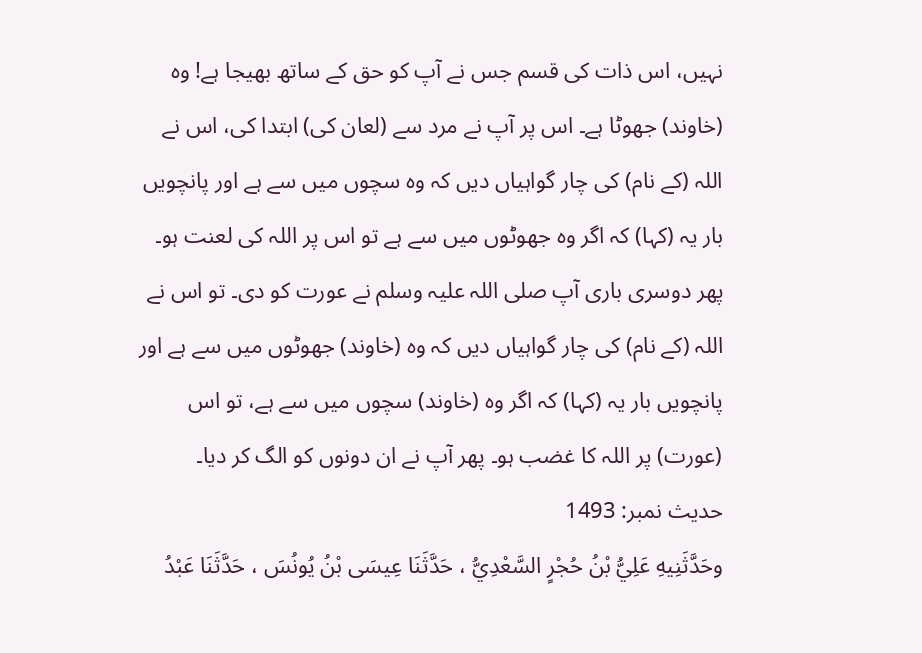نہیں، اس ذات کی قسم جس نے آپ کو حق کے ساتھ بھیجا ہے! وہ (خاوند) جھوٹا ہے۔ اس پر آپ نے مرد سے (لعان کی) ابتدا کی، اس نے اللہ (کے نام) کی چار گواہیاں دیں کہ وہ سچوں میں سے ہے اور پانچویں بار یہ (کہا) کہ اگر وہ جھوٹوں میں سے ہے تو اس پر اللہ کی لعنت ہو۔ پھر دوسری باری آپ صلی اللہ علیہ وسلم نے عورت کو دی۔ تو اس نے اللہ (کے نام) کی چار گواہیاں دیں کہ وہ (خاوند) جھوٹوں میں سے ہے اور پانچویں بار یہ (کہا) کہ اگر وہ (خاوند) سچوں میں سے ہے، تو اس (عورت) پر اللہ کا غضب ہو۔ پھر آپ نے ان دونوں کو الگ کر دیا۔
حدیث نمبر: 1493
وحَدَّثَنِيهِ عَلِيُّ بْنُ حُجْرٍ السَّعْدِيُّ ، حَدَّثَنَا عِيسَى بْنُ يُونُسَ ، حَدَّثَنَا عَبْدُ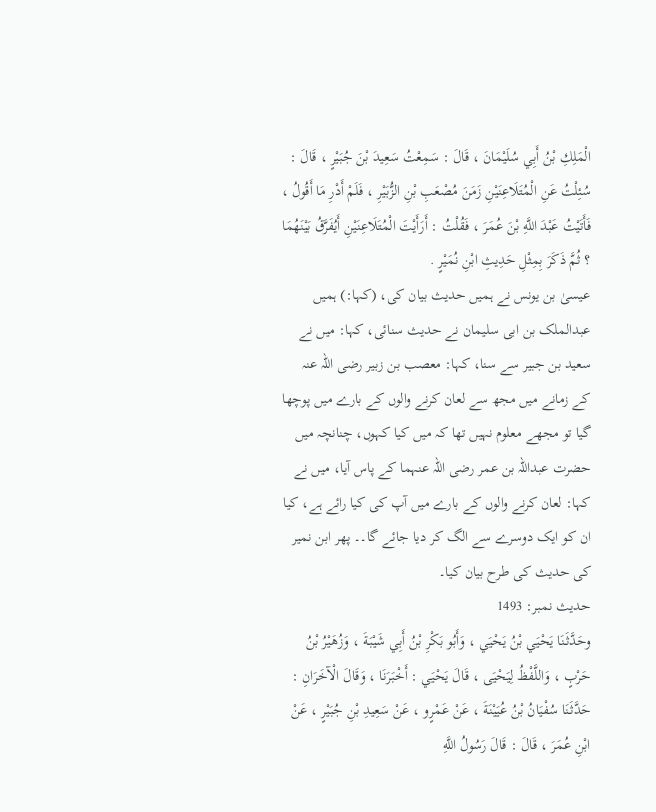الْمَلِكِ بْنُ أَبِي سُلَيْمَانَ ، قَالَ : سَمِعْتُ سَعِيدَ بْنَ جُبَيْرٍ ، قَالَ : سُئِلْتُ عَنِ الْمُتَلَاعِنَيْنِ زَمَنَ مُصْعَبِ بْنِ الزُّبَيْرِ ، فَلَمْ أَدْرِ مَا أَقُولُ ، فَأَتَيْتُ عَبْدَ اللَّهِ بْنَ عُمَرَ ، فَقُلْتُ : أَرَأَيْتَ الْمُتَلَاعِنَيْنِ أَيُفَرَّقُ بَيْنَهُمَا ؟ ثُمَّ ذَكَرَ بِمِثْلِ حَدِيثِ ابْنِ نُمَيْرٍ .
عیسیٰ بن یونس نے ہمیں حدیث بیان کی، (کہا:) ہمیں عبدالملک بن ابی سلیمان نے حدیث سنائی، کہا: میں نے سعید بن جبیر سے سنا، کہا: معصب بن زبیر رضی اللہ عنہ کے زمانے میں مجھ سے لعان کرنے والوں کے بارے میں پوچھا گیا تو مجھے معلوم نہیں تھا کہ میں کیا کہوں، چنانچہ میں حضرت عبداللہ بن عمر رضی اللہ عنہما کے پاس آیا، میں نے کہا: لعان کرنے والوں کے بارے میں آپ کی کیا رائے ہے، کیا ان کو ایک دوسرے سے الگ کر دیا جائے گا۔۔ پھر ابن نمیر کی حدیث کی طرح بیان کیا۔
حدیث نمبر: 1493
وحَدَّثَنَا يَحْيَي بْنُ يَحْيَي ، وَأَبُو بَكْرِ بْنُ أَبِي شَيْبَةَ ، وَزُهَيْرُ بْنُ حَرْبٍ ، وَاللَّفْظُ لِيَحْيَى ، قَالَ يَحْيَي : أَخْبَرَنَا ، وَقَالَ الْآخَرَانِ : حَدَّثَنَا سُفْيَانُ بْنُ عُيَيْنَةَ ، عَنْ عَمْرٍو ، عَنْ سَعِيدِ بْنِ جُبَيْرٍ ، عَنْ ابْنِ عُمَرَ ، قَالَ : قَالَ رَسُولُ اللَّهِ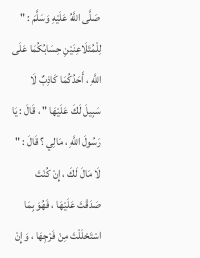صَلَّى اللَّهُ عَلَيْهِ وَسَلَّمَ : " لِلْمُتَلَاعِنَيْنِ حِسَابُكُمَا عَلَى اللَّهِ ، أَحَدُكُمَا كَاذِبٌ لَا سَبِيلَ لَكَ عَلَيْهَا " ، قَالَ : يَا رَسُولَ اللَّهِ ، مَالِي ؟ قَالَ : " لَا مَالَ لَكَ ، إِنْ كُنْتَ صَدَقْتَ عَلَيْهَا ، فَهُوَ بِمَا اسْتَحْلَلْتَ مِنْ فَرْجِهَا ، وَإِنْ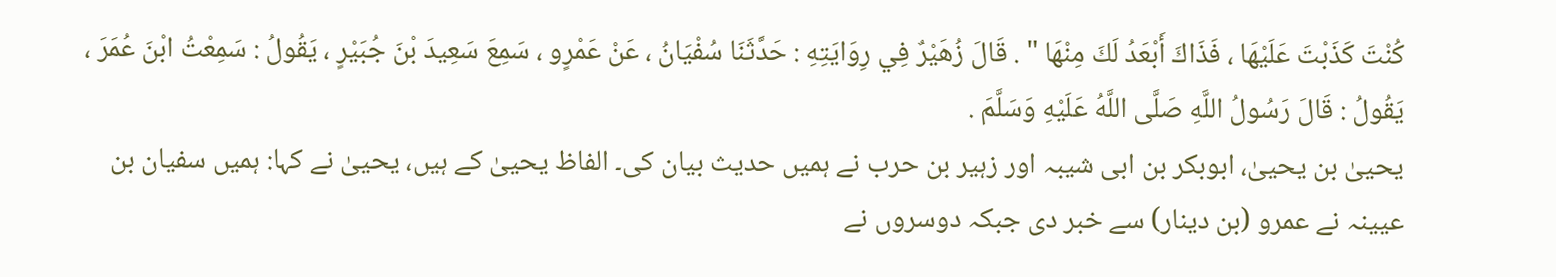كُنْتَ كَذَبْتَ عَلَيْهَا ، فَذَاكَ أَبْعَدُ لَكَ مِنْهَا " . قَالَ زُهَيْرٌ فِي رِوَايَتِهِ : حَدَّثَنَا سُفْيَانُ ، عَنْ عَمْرٍو ، سَمِعَ سَعِيدَ بْنَ جُبَيْرٍ ، يَقُولُ : سَمِعْتُ ابْنَ عُمَرَ ، يَقُولُ : قَالَ رَسُولُ اللَّهِ صَلَّى اللَّهُ عَلَيْهِ وَسَلَّمَ .
یحییٰ بن یحییٰ، ابوبکر بن ابی شیبہ اور زہیر بن حرب نے ہمیں حدیث بیان کی۔ الفاظ یحییٰ کے ہیں، یحییٰ نے کہا: ہمیں سفیان بن عیینہ نے عمرو (بن دینار) سے خبر دی جبکہ دوسروں نے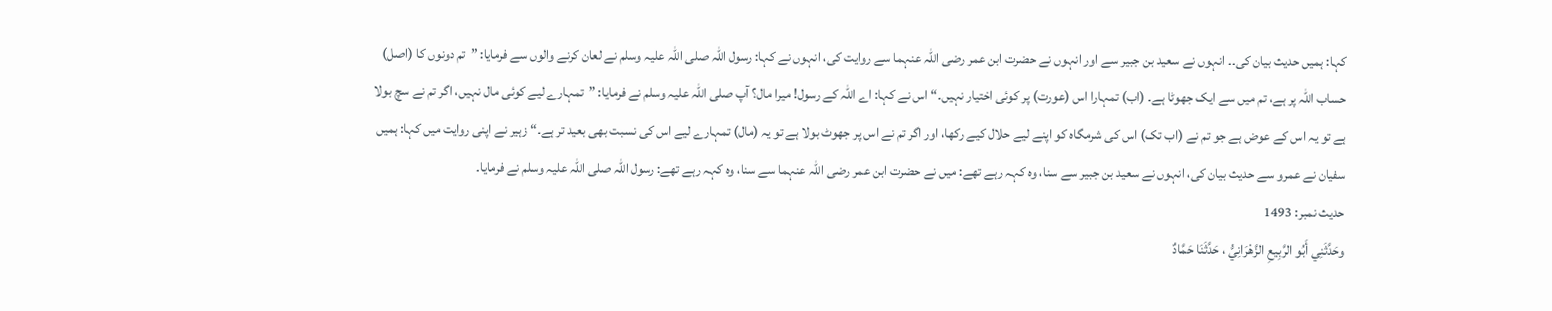کہا: ہمیں حدیث بیان کی۔۔ انہوں نے سعید بن جبیر سے اور انہوں نے حضرت ابن عمر رضی اللہ عنہما سے روایت کی، انہوں نے کہا: رسول اللہ صلی اللہ علیہ وسلم نے لعان کرنے والوں سے فرمایا: ”تم دونوں کا (اصل) حساب اللہ پر ہے، تم میں سے ایک جھوٹا ہے۔ (اب) تمہارا اس (عورت) پر کوئی اختیار نہیں۔“ اس نے کہا: اے اللہ کے رسول! میرا مال؟ آپ صلی اللہ علیہ وسلم نے فرمایا: ”تمہارے لیے کوئی مال نہیں، اگر تم نے سچ بولا ہے تو یہ اس کے عوض ہے جو تم نے (اب تک) اس کی شرمگاہ کو اپنے لیے حلال کیے رکھا، اور اگر تم نے اس پر جھوٹ بولا ہے تو یہ (مال) تمہارے لیے اس کی نسبت بھی بعید تر ہے۔“ زہیر نے اپنی روایت میں کہا: ہمیں سفیان نے عمرو سے حدیث بیان کی، انہوں نے سعید بن جبیر سے سنا، وہ کہہ رہے تھے: میں نے حضرت ابن عمر رضی اللہ عنہما سے سنا، وہ کہہ رہے تھے: رسول اللہ صلی اللہ علیہ وسلم نے فرمایا۔
حدیث نمبر: 1493
وحَدَّثَنِي أَبُو الرَّبِيعِ الزَّهْرَانِيُّ ، حَدَّثَنَا حَمَّادٌ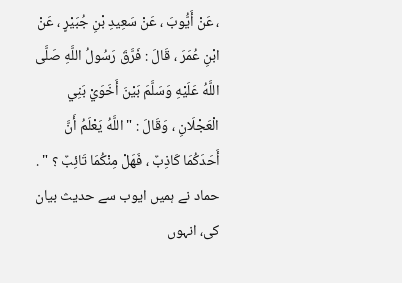، عَنْ أَيُّوبَ ، عَنْ سَعِيدِ بْنِ جُبَيْرٍ ، عَنْ ابْنِ عُمَرَ ، قَالَ : فَرَّقَ رَسُولُ اللَّهِ صَلَّى اللَّهُ عَلَيْهِ وَسَلَّمَ بَيْنَ أَخَوَيْ بَنِي الْعَجْلَانِ ، وَقَالَ : " اللَّهُ يَعْلَمُ أَنَّ أَحَدَكُمَا كَاذِبٌ ، فَهَلْ مِنْكُمَا تَائِبٌ ؟ " .
حماد نے ہمیں ایوب سے حدیث بیان کی، انہوں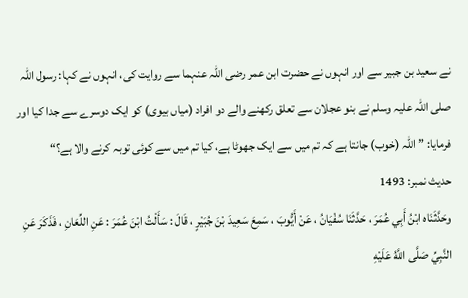نے سعید بن جبیر سے اور انہوں نے حضرت ابن عمر رضی اللہ عنہما سے روایت کی، انہوں نے کہا: رسول اللہ صلی اللہ علیہ وسلم نے بنو عجلان سے تعلق رکھنے والے دو افراد (میاں بیوی) کو ایک دوسرے سے جدا کیا اور فرمایا: ”اللہ (خوب) جانتا ہے کہ تم میں سے ایک جھوٹا ہے، کیا تم میں سے کوئی توبہ کرنے والا ہے؟“
حدیث نمبر: 1493
وحَدَّثَنَاه ابْنُ أَبِي عُمَرَ ، حَدَّثَنَا سُفْيَانُ ، عَنْ أَيُّوبَ ، سَمِعَ سَعِيدَ بْنَ جُبَيْرٍ ، قَالَ : سَأَلْتُ ابْنَ عُمَرَ : عَنِ اللِّعَانِ ، فَذَكَرَ عَنِ النَّبِيِّ صَلَّى اللَّهُ عَلَيْهِ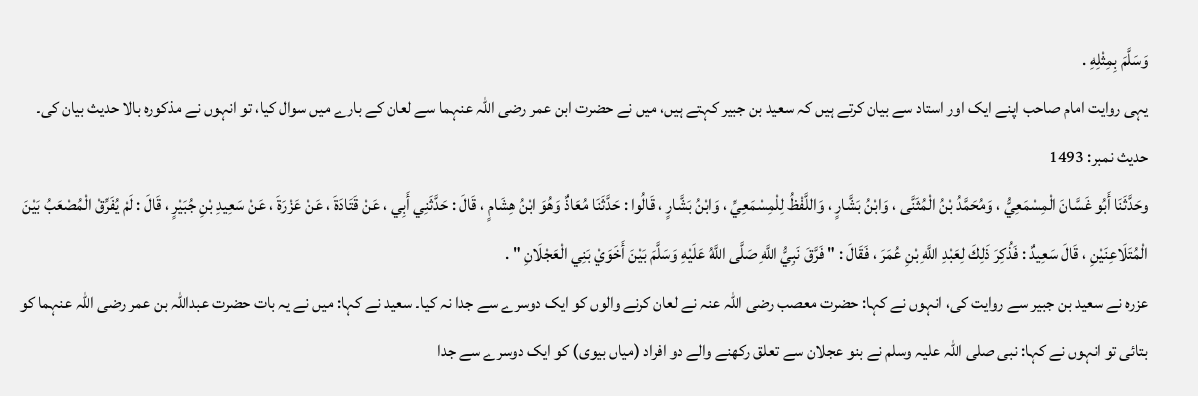وَسَلَّمَ بِمِثْلِهِ .
یہی روایت امام صاحب اپنے ایک اور استاد سے بیان کرتے ہیں کہ سعید بن جبیر کہتے ہیں، میں نے حضرت ابن عمر رضی اللہ عنہما سے لعان کے بارے میں سوال کیا، تو انہوں نے مذکورہ بالا حدیث بیان کی۔
حدیث نمبر: 1493
وحَدَّثَنَا أَبُو غَسَّانَ الْمِسْمَعِيُّ ، وَمُحَمَّدُ بْنُ الْمُثَنَّى ، وَابْنُ بَشَّارٍ ، وَاللَّفْظُ لِلْمِسْمَعِيِّ ، وَابْنُ بَشَّارٍ ، قَالُوا : حَدَّثَنَا مُعَاذٌ وَهُوَ ابْنُ هِشَامٍ ، قَالَ : حَدَّثَنِي أَبِي ، عَنْ قَتَادَةَ ، عَنْ عَزْرَةَ ، عَنْ سَعِيدِ بْنِ جُبَيْرٍ ، قَالَ : لَمْ يُفَرِّقْ الْمُصْعَبُ بَيْنَ الْمُتَلَاعِنَيْنِ ، قَالَ سَعِيدٌ : فَذُكِرَ ذَلِكَ لِعَبْدِ اللَّهِ بْنِ عُمَرَ ، فَقَالَ : " فَرَّقَ نَبِيُّ اللَّهِ صَلَّى اللَّهُ عَلَيْهِ وَسَلَّمَ بَيْنَ أَخَوَيْ بَنِي الْعَجْلَانِ " .
عزرہ نے سعید بن جبیر سے روایت کی، انہوں نے کہا: حضرت معصب رضی اللہ عنہ نے لعان کرنے والوں کو ایک دوسرے سے جدا نہ کیا۔ سعید نے کہا: میں نے یہ بات حضرت عبداللہ بن عمر رضی اللہ عنہما کو بتائی تو انہوں نے کہا: نبی صلی اللہ علیہ وسلم نے بنو عجلان سے تعلق رکھنے والے دو افراد (میاں بیوی) کو ایک دوسرے سے جدا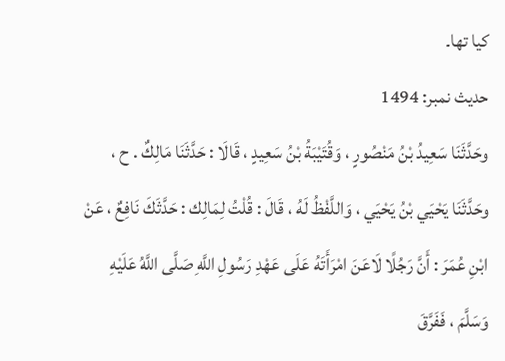کیا تھا۔
حدیث نمبر: 1494
وحَدَّثَنَا سَعِيدُ بْنُ مَنْصُورٍ ، وَقُتَيْبَةُ بْنُ سَعِيدٍ ، قَالَا : حَدَّثَنَا مَالِكٌ . ح ، وحَدَّثَنَا يَحْيَي بْنُ يَحْيَي ، وَاللَّفْظُ لَهُ ، قَالَ : قُلْتُ لِمَالِك : حَدَّثَكَ نَافِعٌ ، عَنْ ابْنِ عُمَرَ : أَنَّ رَجُلًا لَاعَنَ امْرَأَتَهُ عَلَى عَهْدِ رَسُولِ اللَّهِ صَلَّى اللَّهُ عَلَيْهِ وَسَلَّمَ ، فَفَرَّقَ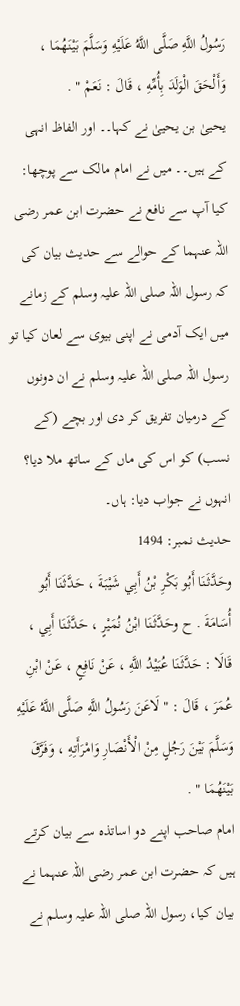رَسُولُ اللَّهِ صَلَّى اللَّهُ عَلَيْهِ وَسَلَّمَ بَيْنَهُمَا ، وَأَلْحَقَ الْوَلَدَ بِأُمِّهِ ، قَالَ : نَعَمْ " .
یحییٰ بن یحییٰ نے کہا۔۔ اور الفاظ انہی کے ہیں۔۔ میں نے امام مالک سے پوچھا: کیا آپ سے نافع نے حضرت ابن عمر رضی اللہ عنہما کے حوالے سے حدیث بیان کی کہ رسول اللہ صلی اللہ علیہ وسلم کے زمانے میں ایک آدمی نے اپنی بیوی سے لعان کیا تو رسول اللہ صلی اللہ علیہ وسلم نے ان دونوں کے درمیان تفریق کر دی اور بچے (کے نسب) کو اس کی ماں کے ساتھ ملا دیا؟ انہوں نے جواب دیا: ہاں۔
حدیث نمبر: 1494
وحَدَّثَنَا أَبُو بَكْرِ بْنُ أَبِي شَيْبَةَ ، حَدَّثَنَا أَبُو أُسَامَةَ . ح وحَدَّثَنَا ابْنُ نُمَيْرٍ ، حَدَّثَنَا أَبِي ، قَالَا : حَدَّثَنَا عُبَيْدُ اللَّهِ ، عَنْ نَافِعٍ ، عَنْ ابْنِ عُمَرَ ، قَالَ : " لَاعَنَ رَسُولُ اللَّهِ صَلَّى اللَّهُ عَلَيْهِ وَسَلَّمَ بَيْنَ رَجُلٍ مِنْ الْأَنْصَارِ وَامْرَأَتِهِ ، وَفَرَّقَ بَيْنَهُمَا " .
امام صاحب اپنے دو اساتذہ سے بیان کرتے ہیں کہ حضرت ابن عمر رضی اللہ عنہما نے بیان کیا، رسول اللہ صلی اللہ علیہ وسلم نے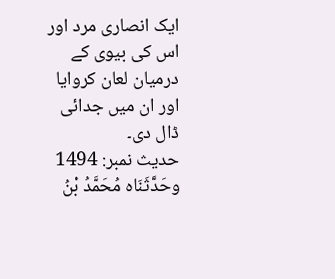ایک انصاری مرد اور اس کی بیوی کے درمیان لعان کروایا اور ان میں جدائی ڈال دی۔
حدیث نمبر: 1494
وحَدَّثَنَاه مُحَمَّدُ بْنُ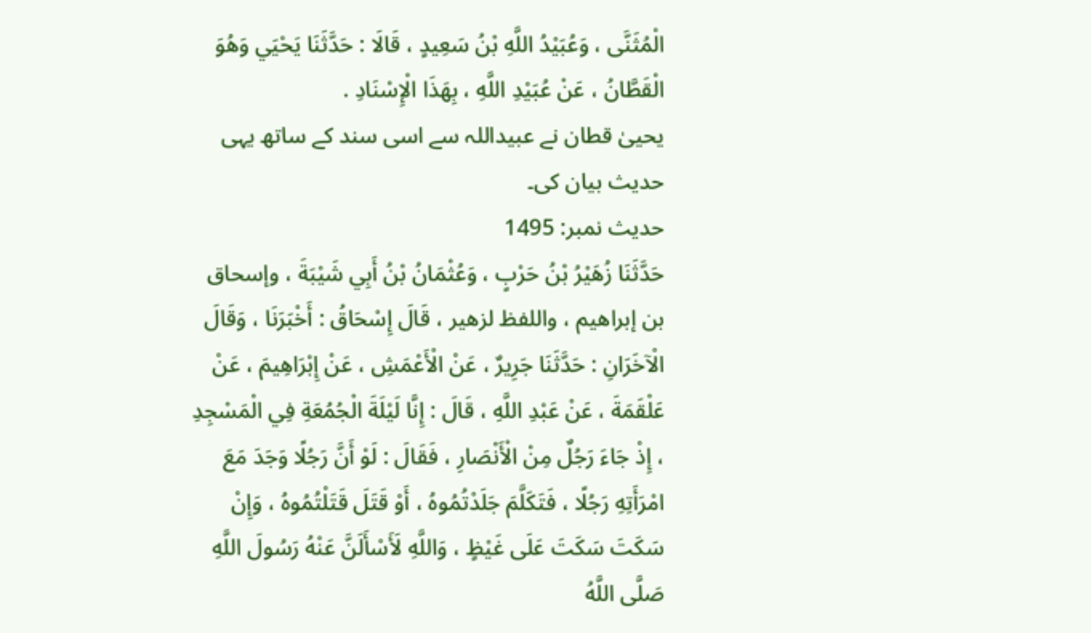الْمُثَنَّى ، وَعُبَيْدُ اللَّهِ بْنُ سَعِيدٍ ، قَالَا : حَدَّثَنَا يَحْيَي وَهُوَ الْقَطَّانُ ، عَنْ عُبَيْدِ اللَّهِ ، بِهَذَا الْإِسْنَادِ .
یحییٰ قطان نے عبیداللہ سے اسی سند کے ساتھ یہی حدیث بیان کی۔
حدیث نمبر: 1495
حَدَّثَنَا زُهَيْرُ بْنُ حَرْبٍ ، وَعُثْمَانُ بْنُ أَبِي شَيْبَةَ ، وإسحاق بن إبراهيم ، واللفظ لزهير ، قَالَ إِسْحَاقُ : أَخْبَرَنَا ، وَقَالَ الْآخَرَانِ : حَدَّثَنَا جَرِيرٌ ، عَنْ الْأَعْمَشِ ، عَنْ إِبْرَاهِيمَ ، عَنْ عَلْقَمَةَ ، عَنْ عَبْدِ اللَّهِ ، قَالَ : إِنَّا لَيْلَةَ الْجُمُعَةِ فِي الْمَسْجِدِ ، إِذْ جَاءَ رَجُلٌ مِنْ الْأَنْصَارِ ، فَقَالَ : لَوْ أَنَّ رَجُلًا وَجَدَ مَعَ امْرَأَتِهِ رَجُلًا ، فَتَكَلَّمَ جَلَدْتُمُوهُ ، أَوْ قَتَلَ قَتَلْتُمُوهُ ، وَإِنْ سَكَتَ سَكَتَ عَلَى غَيْظٍ ، وَاللَّهِ لَأَسْأَلَنَّ عَنْهُ رَسُولَ اللَّهِ صَلَّى اللَّهُ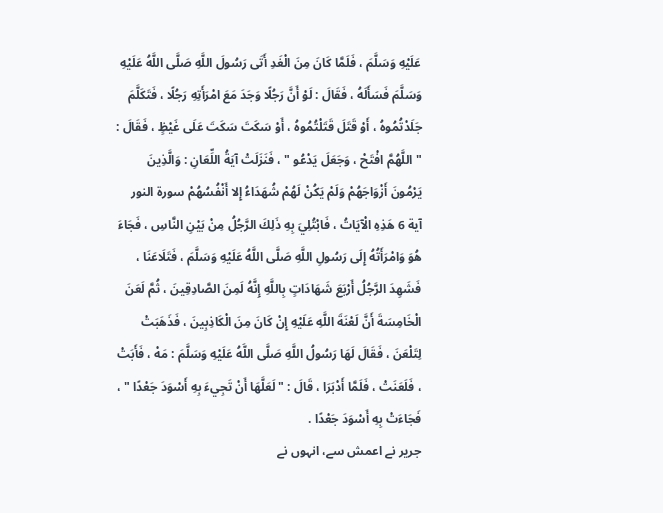عَلَيْهِ وَسَلَّمَ ، فَلَمَّا كَانَ مِنَ الْغَدِ أَتَى رَسُولَ اللَّهِ صَلَّى اللَّهُ عَلَيْهِ وَسَلَّمَ فَسَأَلَهُ ، فَقَالَ : لَوْ أَنَّ رَجُلًا وَجَدَ مَعَ امْرَأَتِهِ رَجُلًا ، فَتَكَلَّمَ جَلَدْتُمُوهُ ، أَوْ قَتَلَ قَتَلْتُمُوهُ ، أَوْ سَكَتَ سَكَتَ عَلَى غَيْظٍ ، فَقَالَ : " اللَّهُمَّ افْتَحْ ، وَجَعَلَ يَدْعُو " ، فَنَزَلَتْ آيَةُ اللِّعَانِ : وَالَّذِينَ يَرْمُونَ أَزْوَاجَهُمْ وَلَمْ يَكُنْ لَهُمْ شُهَدَاءُ إِلا أَنْفُسُهُمْ سورة النور آية 6 هَذِهِ الْآيَاتُ ، فَابْتُلِيَ بِهِ ذَلِكَ الرَّجُلُ مِنْ بَيْنِ النَّاسِ ، فَجَاءَ هُوَ وَامْرَأَتُهُ إِلَى رَسُولِ اللَّهِ صَلَّى اللَّهُ عَلَيْهِ وَسَلَّمَ ، فَتَلَاعَنَا ، فَشَهِدَ الرَّجُلُ أَرْبَعَ شَهَادَاتٍ بِاللَّهِ إِنَّهُ لَمِنَ الصَّادِقِينَ ، ثُمَّ لَعَنَ الْخَامِسَةَ أَنَّ لَعْنَةَ اللَّهِ عَلَيْهِ إِنْ كَانَ مِنَ الْكَاذِبِينَ ، فَذَهَبَتْ لِتَلْعَنَ ، فَقَالَ لَهَا رَسُولُ اللَّهِ صَلَّى اللَّهُ عَلَيْهِ وَسَلَّمَ : مَهْ ، فَأَبَتْ ، فَلَعَنَتْ ، فَلَمَّا أَدْبَرَا ، قَالَ : " لَعَلَّهَا أَنْ تَجِيءَ بِهِ أَسْوَدَ جَعْدًا " ، فَجَاءَتْ بِهِ أَسْوَدَ جَعْدًا .
جریر نے اعمش سے، انہوں نے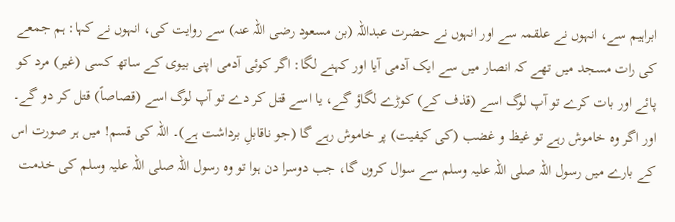ابراہیم سے، انہوں نے علقمہ سے اور انہوں نے حضرت عبداللہ (بن مسعود رضی اللہ عنہ) سے روایت کی، انہوں نے کہا: ہم جمعے کی رات مسجد میں تھے کہ انصار میں سے ایک آدمی آیا اور کہنے لگا: اگر کوئی آدمی اپنی بیوی کے ساتھ کسی (غیر) مرد کو پائے اور بات کرے تو آپ لوگ اسے (قذف کے) کوڑے لگاؤ گے، یا اسے قتل کر دے تو آپ لوگ اسے (قصاصاً) قتل کر دو گے۔ اور اگر وہ خاموش رہے تو غیظ و غضب (کی کیفیت) پر خاموش رہے گا (جو ناقابلِ برداشت ہے)۔ اللہ کی قسم! میں ہر صورت اس کے بارے میں رسول اللہ صلی اللہ علیہ وسلم سے سوال کروں گا، جب دوسرا دن ہوا تو وہ رسول اللہ صلی اللہ علیہ وسلم کی خدمت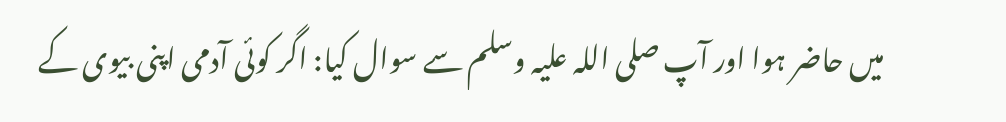میں حاضر ہوا اور آپ صلی اللہ علیہ وسلم سے سوال کیا: اگر کوئی آدمی اپنی بیوی کے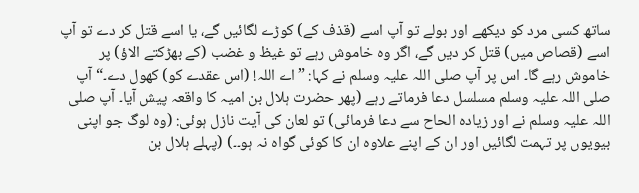ساتھ کسی مرد کو دیکھے اور بولے تو آپ اسے (قذف کے) کوڑے لگائیں گے، یا اسے قتل کر دے تو آپ اسے (قصاص میں) قتل کر دیں گے، اگر وہ خاموش رہے تو غیظ و غضب (کے بھڑکتے الاؤ) پر خاموش رہے گا۔ اس پر آپ صلی اللہ علیہ وسلم نے کہا: ”اے اللہ! (اس عقدے کو) کھول دے۔“ آپ صلی اللہ علیہ وسلم مسلسل دعا فرماتے رہے (پھر حضرت ہلال بن امیہ کا واقعہ پیش آیا۔ آپ صلی اللہ علیہ وسلم نے اور زیادہ الحاح سے دعا فرمائی) تو لعان کی آیت نازل ہوئی: (وہ لوگ جو اپنی بیویوں پر تہمت لگائیں اور ان کے اپنے علاوہ ان کا کوئی گواہ نہ ہو۔۔) (پہلے ہلال بن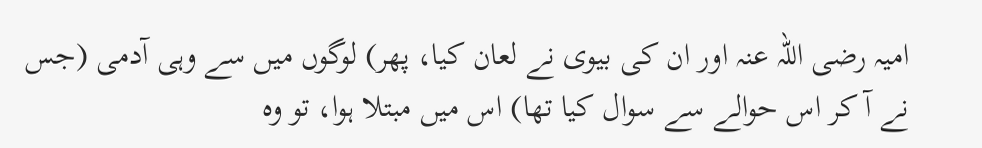امیہ رضی اللہ عنہ اور ان کی بیوی نے لعان کیا، پھر) لوگوں میں سے وہی آدمی (جس نے آ کر اس حوالے سے سوال کیا تھا) اس میں مبتلا ہوا، تو وہ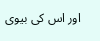اور اس کی بیوی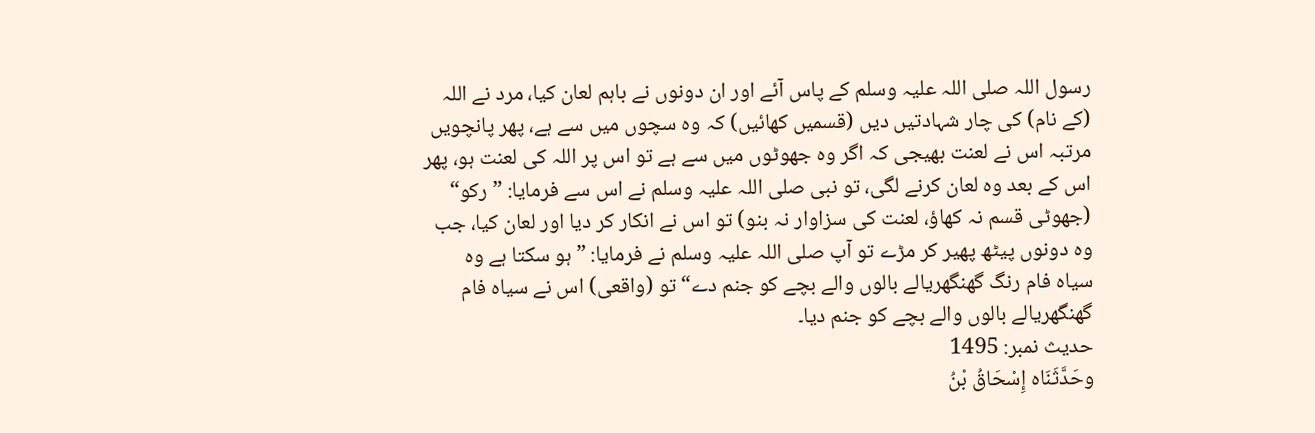رسول اللہ صلی اللہ علیہ وسلم کے پاس آئے اور ان دونوں نے باہم لعان کیا، مرد نے اللہ (کے نام) کی چار شہادتیں دیں (قسمیں کھائیں) کہ وہ سچوں میں سے ہے، پھر پانچویں مرتبہ اس نے لعنت بھیجی کہ اگر وہ جھوٹوں میں سے ہے تو اس پر اللہ کی لعنت ہو، پھر اس کے بعد وہ لعان کرنے لگی، تو نبی صلی اللہ علیہ وسلم نے اس سے فرمایا: ”رکو“ (جھوٹی قسم نہ کھاؤ، لعنت کی سزاوار نہ بنو) تو اس نے انکار کر دیا اور لعان کیا، جب وہ دونوں پیٹھ پھیر کر مڑے تو آپ صلی اللہ علیہ وسلم نے فرمایا: ”ہو سکتا ہے وہ سیاہ فام رنگ گھنگھریالے بالوں والے بچے کو جنم دے“ تو (واقعی) اس نے سیاہ فام گھنگھریالے بالوں والے بچے کو جنم دیا۔
حدیث نمبر: 1495
وحَدَّثَنَاه إِسْحَاقُ بْنُ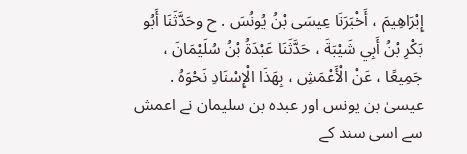إِبْرَاهِيمَ ، أَخْبَرَنَا عِيسَى بْنُ يُونُسَ . ح وحَدَّثَنَا أَبُو بَكْرِ بْنُ أَبِي شَيْبَةَ ، حَدَّثَنَا عَبْدَةُ بْنُ سُلَيْمَانَ ، جَمِيعًا ، عَنْ الْأَعْمَشِ ، بِهَذَا الْإِسْنَادِ نَحْوَهُ .
عیسیٰ بن یونس اور عبدہ بن سلیمان نے اعمش سے اسی سند کے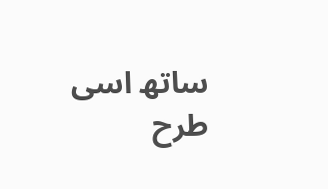ساتھ اسی طرح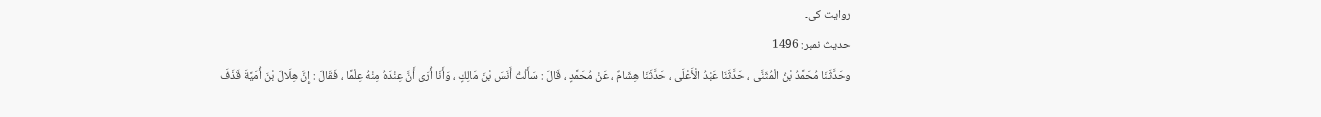روایت کی۔
حدیث نمبر: 1496
وحَدَّثَنَا مُحَمَّدُ بْنُ الْمُثَنَّى ، حَدَّثَنَا عَبْدُ الْأَعْلَى ، حَدَّثَنَا هِشَامٌ ، عَنْ مُحَمَّدٍ ، قَالَ : سَأَلْتُ أَنَسَ بْنَ مَالِكٍ ، وَأَنَا أُرَى أَنَّ عِنْدَهُ مِنْهُ عِلْمًا ، فَقَالَ : إِنَّ هِلَالَ بْنَ أُمَيَّةَ قَذَفَ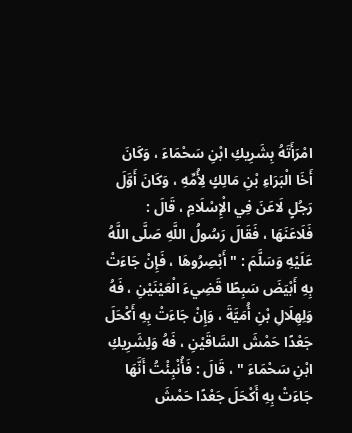امْرَأَتَهُ بِشَرِيكِ ابْنِ سَحْمَاءَ ، وَكَانَ أَخَا الْبَرَاءِ بْنِ مَالِكٍ لِأُمِّهِ ، وَكَانَ أَوَّلَ رَجُلٍ لَاعَنَ فِي الْإِسْلَامِ ، قَالَ : فَلَاعَنَهَا ، فَقَالَ رَسُولُ اللَّهِ صَلَّى اللَّهُ عَلَيْهِ وَسَلَّمَ : " أَبْصِرُوهَا ، فَإِنْ جَاءَتْ بِهِ أَبْيَضَ سَبِطًا قَضِيءَ الْعَيْنَيْنِ ، فَهُ وَلِهِلَالِ بْنِ أُمَيَّةَ ، وَإِنْ جَاءَتْ بِهِ أَكْحَلَ جَعْدًا حَمْشَ السَّاقَيْنِ ، فَهُ وَلِشَرِيكِ ابْنِ سَحْمَاءَ " ، قَالَ : فَأُنْبِئْتُ أَنَّهَا جَاءَتْ بِهِ أَكْحَلَ جَعْدًا حَمْشَ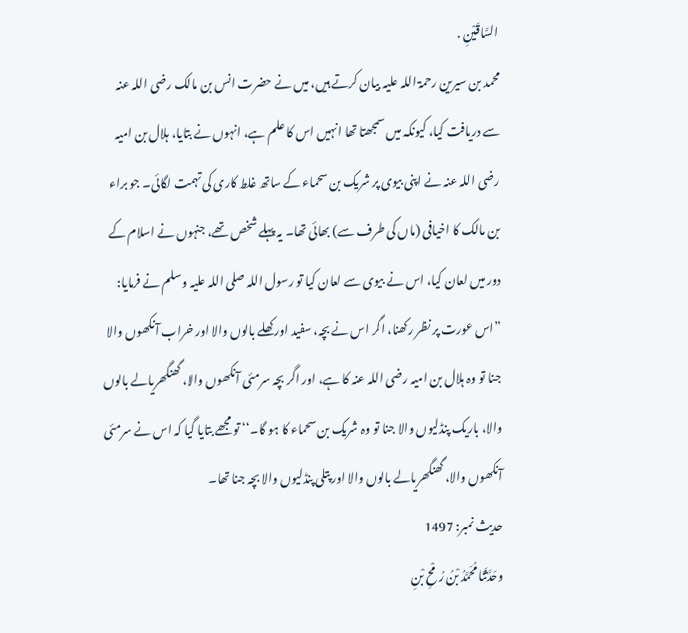السَّاقَيْنِ .
محمد بن سیرین رحمۃ اللہ علیہ بیان کرتے ہیں، میں نے حضرت انس بن مالک رضی اللہ عنہ سے دریافت کیا، کیونکہ میں سمجھتا تھا انہیں اس کا علم ہے، انہوں نے بتایا، ہلال بن امیہ رضی اللہ عنہ نے اپنی بیوی پر شریک بن سحماء کے ساتھ غلط کاری کی تہمت لگائی۔ جو براء بن مالک کا اخیافی (ماں کی طرف سے) بھائی تھا۔ یہ پہلے شخص تھے، جنہوں نے اسلام کے دور میں لعان کیا، اس نے بیوی سے لعان کیا تو رسول اللہ صلی اللہ علیہ وسلم نے فرمایا: ”اس عورت پر نظر رکھنا، اگر اس نے بچہ، سفید اور کھلے بالوں والا اور خراب آنکھوں والا جنا تو وہ ہلال بن امیہ رضی اللہ عنہ کا ہے، اور اگر بچہ سرمئی آنکھوں والا، گھنگھریالے بالوں والا، باریک پنڈلیوں والا جنا تو وہ شریک بن سحماء کا ہو گا۔‘‘ تو مجھے بتایا گیا کہ اس نے سرمئی آنکھوں والا، گھنگھریالے بالوں والا اور پتلی پنڈلیوں والا بچہ جنا تھا۔
حدیث نمبر: 1497
وحَدَّثَنَا مُحَمَّدُ بْنُ رُمْحِ بْنِ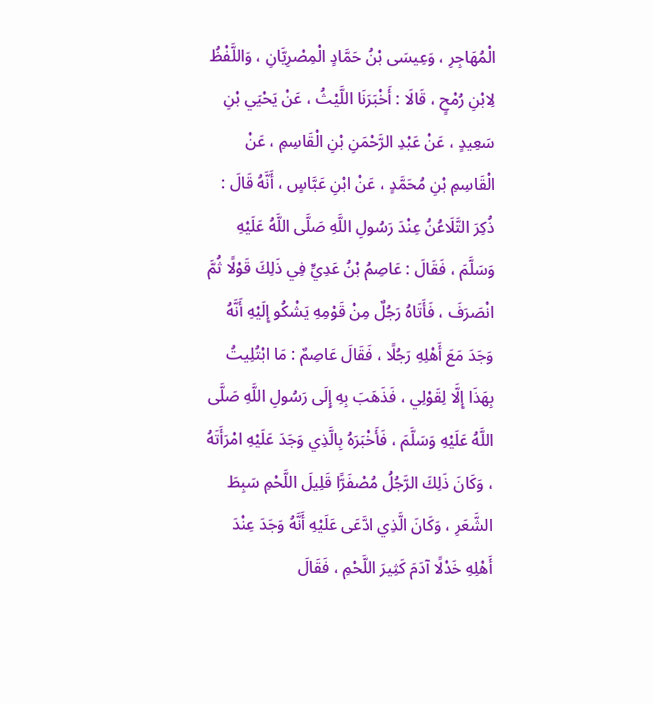الْمُهَاجِرِ ، وَعِيسَى بْنُ حَمَّادٍ الْمِصْرِيَّانِ ، وَاللَّفْظُ لِابْنِ رُمْحٍ ، قَالَا : أَخْبَرَنَا اللَّيْثُ ، عَنْ يَحْيَي بْنِ سَعِيدٍ ، عَنْ عَبْدِ الرَّحْمَنِ بْنِ الْقَاسِمِ ، عَنْ الْقَاسِمِ بْنِ مُحَمَّدٍ ، عَنْ ابْنِ عَبَّاسٍ ، أَنَّهُ قَالَ : ذُكِرَ التَّلَاعُنُ عِنْدَ رَسُولِ اللَّهِ صَلَّى اللَّهُ عَلَيْهِ وَسَلَّمَ ، فَقَالَ : عَاصِمُ بْنُ عَدِيٍّ فِي ذَلِكَ قَوْلًا ثُمَّ انْصَرَفَ ، فَأَتَاهُ رَجُلٌ مِنْ قَوْمِهِ يَشْكُو إِلَيْهِ أَنَّهُ وَجَدَ مَعَ أَهْلِهِ رَجُلًا ، فَقَالَ عَاصِمٌ : مَا ابْتُلِيتُ بِهَذَا إِلَّا لِقَوْلِي ، فَذَهَبَ بِهِ إِلَى رَسُولِ اللَّهِ صَلَّى اللَّهُ عَلَيْهِ وَسَلَّمَ ، فَأَخْبَرَهُ بِالَّذِي وَجَدَ عَلَيْهِ امْرَأَتَهُ ، وَكَانَ ذَلِكَ الرَّجُلُ مُصْفَرًّا قَلِيلَ اللَّحْمِ سَبِطَ الشَّعَرِ ، وَكَانَ الَّذِي ادَّعَى عَلَيْهِ أَنَّهُ وَجَدَ عِنْدَ أَهْلِهِ خَدْلًا آدَمَ كَثِيرَ اللَّحْمِ ، فَقَالَ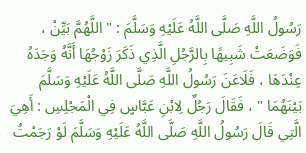رَسُولُ اللَّهِ صَلَّى اللَّهُ عَلَيْهِ وَسَلَّمَ : " اللَّهُمَّ بَيِّنْ ، فَوَضَعَتْ شَبِيهًا بِالرَّجُلِ الَّذِي ذَكَرَ زَوْجُهَا أَنَّهُ وَجَدَهُ عِنْدَهَا ، فَلَاعَنَ رَسُولُ اللَّهِ صَلَّى اللَّهُ عَلَيْهِ وَسَلَّمَ بَيْنَهُمَا " ، فَقَالَ رَجُلٌ لِابْنِ عَبَّاسٍ فِي الْمَجْلِسِ : أَهِيَ الَّتِي قَالَ رَسُولُ اللَّهِ صَلَّى اللَّهُ عَلَيْهِ وَسَلَّمَ لَوْ رَجَمْتُ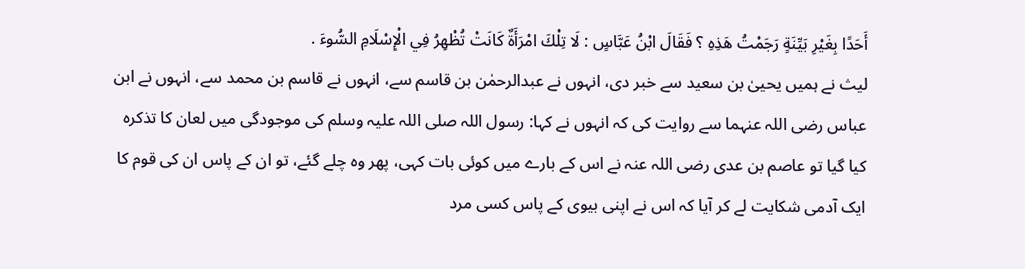أَحَدًا بِغَيْرِ بَيِّنَةٍ رَجَمْتُ هَذِهِ ؟ فَقَالَ ابْنُ عَبَّاسٍ : لَا تِلْكَ امْرَأَةٌ كَانَتْ تُظْهِرُ فِي الْإِسْلَامِ السُّوءَ .
لیث نے ہمیں یحییٰ بن سعید سے خبر دی، انہوں نے عبدالرحمٰن بن قاسم سے، انہوں نے قاسم بن محمد سے، انہوں نے ابن عباس رضی اللہ عنہما سے روایت کی کہ انہوں نے کہا: رسول اللہ صلی اللہ علیہ وسلم کی موجودگی میں لعان کا تذکرہ کیا گیا تو عاصم بن عدی رضی اللہ عنہ نے اس کے بارے میں کوئی بات کہی، پھر وہ چلے گئے، تو ان کے پاس ان کی قوم کا ایک آدمی شکایت لے کر آیا کہ اس نے اپنی بیوی کے پاس کسی مرد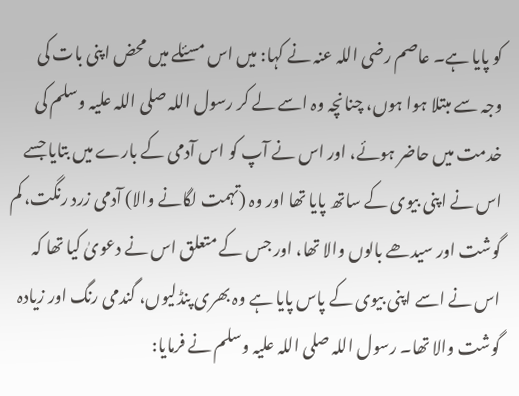کو پایا ہے۔ عاصم رضی اللہ عنہ نے کہا: میں اس مسئلے میں محض اپنی بات کی وجہ سے مبتلا ہوا ہوں، چنانچہ وہ اسے لے کر رسول اللہ صلی اللہ علیہ وسلم کی خدمت میں حاضر ہوئے، اور اس نے آپ کو اس آدمی کے بارے میں بتایا جسے اس نے اپنی بیوی کے ساتھ پایا تھا اور وہ (تہمت لگانے والا) آدمی زرد رنگت، کم گوشت اور سیدھے بالوں والا تھا، اور جس کے متعلق اس نے دعویٰ کیا تھا کہ اس نے اسے اپنی بیوی کے پاس پایا ہے وہ بھری پنڈلیوں، گندمی رنگ اور زیادہ گوشت والا تھا۔ رسول اللہ صلی اللہ علیہ وسلم نے فرمایا: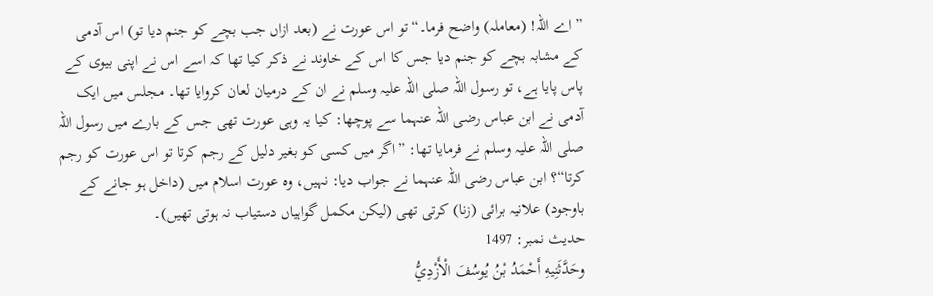”اے اللہ! (معاملہ) واضح فرما۔“ تو اس عورت نے (بعد ازاں جب بچے کو جنم دیا تو) اس آدمی کے مشابہ بچے کو جنم دیا جس کا اس کے خاوند نے ذکر کیا تھا کہ اسے اس نے اپنی بیوی کے پاس پایا ہے، تو رسول اللہ صلی اللہ علیہ وسلم نے ان کے درمیان لعان کروایا تھا۔ مجلس میں ایک آدمی نے ابن عباس رضی اللہ عنہما سے پوچھا: کیا یہ وہی عورت تھی جس کے بارے میں رسول اللہ صلی اللہ علیہ وسلم نے فرمایا تھا: ”اگر میں کسی کو بغیر دلیل کے رجم کرتا تو اس عورت کو رجم کرتا“؟ ابن عباس رضی اللہ عنہما نے جواب دیا: نہیں، وہ عورت اسلام میں (داخل ہو جانے کے باوجود) علانیہ برائی (زنا) کرتی تھی (لیکن مکمل گواہیاں دستیاب نہ ہوتی تھیں)۔
حدیث نمبر: 1497
وحَدَّثَنِيهِ أَحْمَدُ بْنُ يُوسُفَ الْأَزْدِيُّ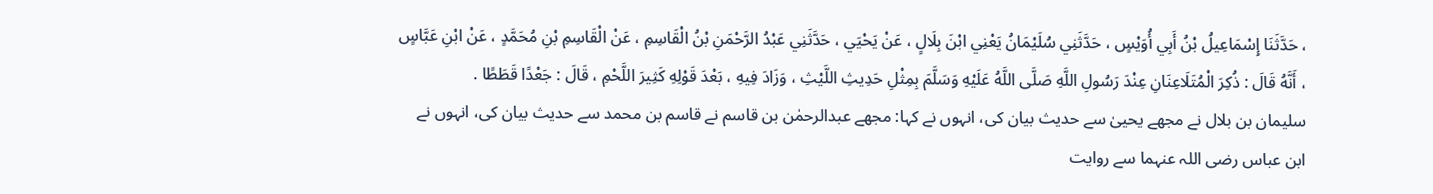، حَدَّثَنَا إِسْمَاعِيلُ بْنُ أَبِي أُوَيْسٍ ، حَدَّثَنِي سُلَيْمَانُ يَعْنِي ابْنَ بِلَالٍ ، عَنْ يَحْيَي ، حَدَّثَنِي عَبْدُ الرَّحْمَنِ بْنُ الْقَاسِمِ ، عَنْ الْقَاسِمِ بْنِ مُحَمَّدٍ ، عَنْ ابْنِ عَبَّاسٍ ، أَنَّهُ قَالَ : ذُكِرَ الْمُتَلَاعِنَانِ عِنْدَ رَسُولِ اللَّهِ صَلَّى اللَّهُ عَلَيْهِ وَسَلَّمَ بِمِثْلِ حَدِيثِ اللَّيْثِ ، وَزَادَ فِيهِ ، بَعْدَ قَوْلِهِ كَثِيرَ اللَّحْمِ ، قَالَ : جَعْدًا قَطَطًا .
سلیمان بن بلال نے مجھے یحییٰ سے حدیث بیان کی، انہوں نے کہا: مجھے عبدالرحمٰن بن قاسم نے قاسم بن محمد سے حدیث بیان کی، انہوں نے ابن عباس رضی اللہ عنہما سے روایت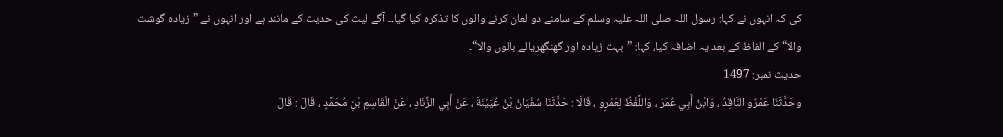کی کہ انہوں نے کہا: رسول اللہ صلی اللہ علیہ وسلم کے سامنے دو لعان کرنے والوں کا تذکرہ کیا گیا۔۔ آگے لیث کی حدیث کے مانند ہے اور انہوں نے ”زیادہ گوشت والا“ کے الفاظ کے بعد یہ اضافہ کیا، کہا: ”بہت زیادہ اور گھنگھریالے بالوں والا“۔
حدیث نمبر: 1497
وحَدَّثَنَا عَمْرٌو النَّاقِدُ ، وَابْنُ أَبِي عُمَرَ ، وَاللَّفْظُ لِعَمْرٍو ، قَالَا : حَدَّثَنَا سُفْيَانُ بْنُ عُيَيْنَةَ ، عَنْ أَبِي الزِّنَادِ ، عَنْ الْقَاسِمِ بْنِ مُحَمَّدٍ ، قَالَ : قَالَ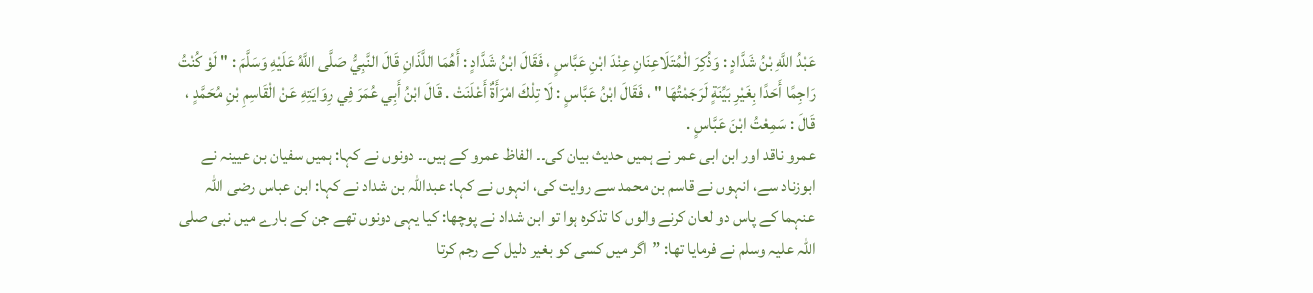عَبْدُ اللَّهِ بْنُ شَدَّادٍ : وَذُكِرَ الْمُتَلَاعِنَانِ عِنْدَ ابْنِ عَبَّاسٍ ، فَقَالَ ابْنُ شَدَّادٍ : أَهُمَا اللَّذَانِ قَالَ النَّبِيُّ صَلَّى اللَّهُ عَلَيْهِ وَسَلَّمَ : " لَوْ كُنْتُ رَاجِمًا أَحَدًا بِغَيْرِ بَيِّنَةٍ لَرَجَمْتُهَا " ، فَقَالَ ابْنُ عَبَّاسٍ : لَا تِلْكَ امْرَأَةٌ أَعْلَنَتْ . قَالَ ابْنُ أَبِي عُمَرَ فِي رِوَايَتِهِ عَنْ الْقَاسِمِ بْنِ مُحَمَّدٍ ، قَالَ : سَمِعْتُ ابْنَ عَبَّاسٍ .
عمرو ناقد اور ابن ابی عمر نے ہمیں حدیث بیان کی۔۔ الفاظ عمرو کے ہیں۔۔ دونوں نے کہا: ہمیں سفیان بن عیینہ نے ابوزناد سے، انہوں نے قاسم بن محمد سے روایت کی، انہوں نے کہا: عبداللہ بن شداد نے کہا: ابن عباس رضی اللہ عنہما کے پاس دو لعان کرنے والوں کا تذکرہ ہوا تو ابن شداد نے پوچھا: کیا یہی دونوں تھے جن کے بارے میں نبی صلی اللہ علیہ وسلم نے فرمایا تھا: ”اگر میں کسی کو بغیر دلیل کے رجم کرتا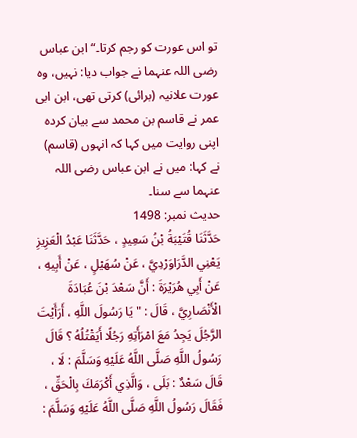تو اس عورت کو رجم کرتا۔“ ابن عباس رضی اللہ عنہما نے جواب دیا: نہیں، وہ عورت علانیہ (برائی) کرتی تھی، ابن ابی عمر نے قاسم بن محمد سے بیان کردہ اپنی روایت میں کہا کہ انہوں (قاسم) نے کہا: میں نے ابن عباس رضی اللہ عنہما سے سنا۔
حدیث نمبر: 1498
حَدَّثَنَا قُتَيْبَةُ بْنُ سَعِيدٍ ، حَدَّثَنَا عَبْدُ الْعَزِيزِ يَعْنِي الدَّرَاوَرْدِيَّ ، عَنْ سُهَيْلٍ ، عَنْ أَبِيهِ ، عَنْ أَبِي هُرَيْرَةَ : أَنَّ سَعْدَ بْنَ عُبَادَةَ الْأَنْصَارِيَّ ، قَالَ : " يَا رَسُولَ اللَّهِ ، أَرَأَيْتَ الرَّجُلَ يَجِدُ مَعَ امْرَأَتِهِ رَجُلًا أَيَقْتُلُهُ ؟ قَالَ رَسُولُ اللَّهِ صَلَّى اللَّهُ عَلَيْهِ وَسَلَّمَ : لَا ، قَالَ سَعْدٌ : بَلَى ، وَالَّذِي أَكْرَمَكَ بِالْحَقِّ ، فَقَالَ رَسُولُ اللَّهِ صَلَّى اللَّهُ عَلَيْهِ وَسَلَّمَ :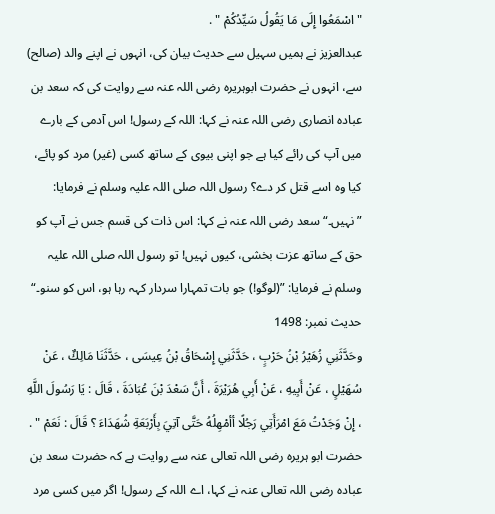" اسْمَعُوا إِلَى مَا يَقُولُ سَيِّدُكُمْ " .
عبدالعزیز نے ہمیں سہیل سے حدیث بیان کی، انہوں نے اپنے والد (صالح) سے، انہوں نے حضرت ابوہریرہ رضی اللہ عنہ سے روایت کی کہ سعد بن عبادہ انصاری رضی اللہ عنہ نے کہا: اللہ کے رسول! اس آدمی کے بارے میں آپ کی رائے کیا ہے جو اپنی بیوی کے ساتھ کسی (غیر) مرد کو پائے، کیا وہ اسے قتل کر دے؟ رسول اللہ صلی اللہ علیہ وسلم نے فرمایا: ”نہیں۔“ سعد رضی اللہ عنہ نے کہا: اس ذات کی قسم جس نے آپ کو حق کے ساتھ عزت بخشی، کیوں نہیں! تو رسول اللہ صلی اللہ علیہ وسلم نے فرمایا: ”(لوگو!) جو بات تمہارا سردار کہہ رہا ہو، اس کو سنو۔“
حدیث نمبر: 1498
وحَدَّثَنِي زُهَيْرُ بْنُ حَرْبٍ ، حَدَّثَنِي إِسْحَاقُ بْنُ عِيسَى ، حَدَّثَنَا مَالِكٌ ، عَنْ سُهَيْلٍ ، عَنْ أَبِيهِ ، عَنْ أَبِي هُرَيْرَةَ ، أَنَّ سَعْدَ بْنَ عُبَادَةَ ، قَالَ : يَا رَسُولَ اللَّهِ ، إِنْ وَجَدْتُ مَعَ امْرَأَتِي رَجُلًا أأمْهِلُهُ حَتَّى آتِيَ بِأَرْبَعَةِ شُهَدَاءَ ؟ قَالَ : نَعَمْ " .
حضرت ابو ہریرہ رضی اللہ تعالی عنہ سے روایت ہے کہ حضرت سعد بن عبادہ رضی اللہ تعالی عنہ نے کہا، اے اللہ کے رسول! اگر میں کسی مرد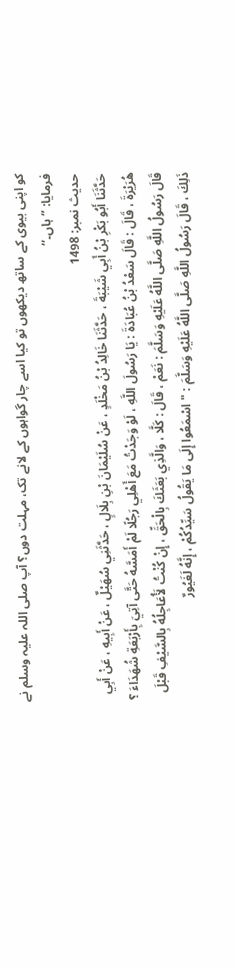کو اپنی بیوی کے ساتھ دیکھوں تو کیا اسے چار گواہوں کے لانے تک، مہلت دوں؟ آپ صلی اللہ علیہ وسلم نے فرمایا: ”ہاں۔‘‘
حدیث نمبر: 1498
حَدَّثَنَا أَبُو بَكْرِ بْنُ أَبِي شَيْبَةَ ، حَدَّثَنَا خَالِدُ بْنُ مَخْلَدٍ ، عَنْ سُلَيْمَانَ بْنِ بِلَالٍ ، حَدَّثَنِي سُهَيْلٌ ، عَنْ أَبِيهِ ، عَنْ أَبِي هُرَيْرَةَ ، قَالَ : قَالَ سَعْدُ بْنُ عُبَادَةَ : يَا رَسُولَ اللَّهِ ، لَوْ وَجَدْتُ مَعَ أَهْلِي رَجُلًا لَمْ أَمَسَّهُ حَتَّى آتِيَ بِأَرْبَعَةِ شُهَدَاءَ ؟ قَالَ رَسُولُ اللَّهِ صَلَّى اللَّهُ عَلَيْهِ وَسَلَّمَ : نَعَمْ ، قَالَ : كَلَّا ، وَالَّذِي بَعَثَكَ بِالْحَقِّ ، إِنْ كُنْتُ لَأُعَاجِلُهُ بِالسَّيْفِ قَبْلَ ذَلِكَ ، قَالَ رَسُولُ اللَّهِ صَلَّى اللَّهُ عَلَيْهِ وَسَلَّمَ : " اسْمَعُوا إِلَى مَا يَقُولُ سَيِّدُكُمْ ، إِنَّهُ لَغَيُورٌ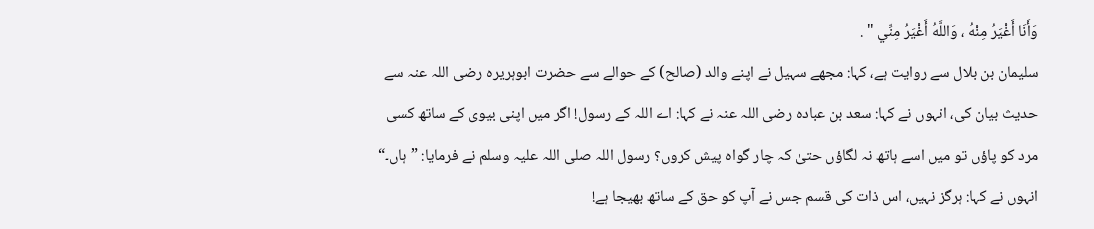وَأَنَا أَغْيَرُ مِنْهُ ، وَاللَّهُ أَغْيَرُ مِنِّي " .
سلیمان بن بلال سے روایت ہے، کہا: مجھے سہیل نے اپنے والد (صالح) کے حوالے سے حضرت ابوہریرہ رضی اللہ عنہ سے حدیث بیان کی، انہوں نے کہا: سعد بن عبادہ رضی اللہ عنہ نے کہا: اے اللہ کے رسول! اگر میں اپنی بیوی کے ساتھ کسی مرد کو پاؤں تو میں اسے ہاتھ نہ لگاؤں حتیٰ کہ چار گواہ پیش کروں؟ رسول اللہ صلی اللہ علیہ وسلم نے فرمایا: ”ہاں۔“ انہوں نے کہا: ہرگز نہیں، اس ذات کی قسم جس نے آپ کو حق کے ساتھ بھیجا ہے!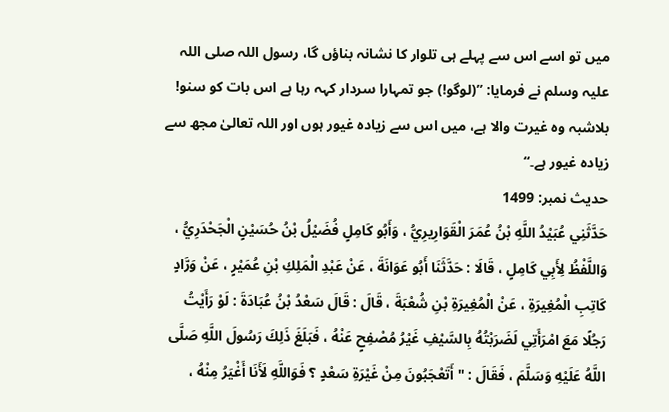میں تو اسے اس سے پہلے ہی تلوار کا نشانہ بناؤں گا، رسول اللہ صلی اللہ علیہ وسلم نے فرمایا: ”(لوگو!) جو تمہارا سردار کہہ رہا ہے اس بات کو سنو! بلاشبہ وہ غیرت والا ہے، میں اس سے زیادہ غیور ہوں اور اللہ تعالیٰ مجھ سے زیادہ غیور ہے۔“
حدیث نمبر: 1499
حَدَّثَنِي عُبَيْدُ اللَّهِ بْنُ عُمَرَ الْقَوَارِيرِيُّ ، وَأَبُو كَامِلٍ فُضَيْلُ بْنُ حُسَيْنٍ الْجَحْدَرِيُّ ، وَاللَّفْظُ لِأَبِي كَامِلٍ ، قَالَا : حَدَّثَنَا أَبُو عَوَانَةَ ، عَنْ عَبْدِ الْمَلِكِ بْنِ عُمَيْرٍ ، عَنْ وَرَّادٍ كَاتِبِ الْمُغِيرَةِ ، عَنْ الْمُغِيرَةِ بْنِ شُعْبَةَ ، قَالَ : قَالَ سَعْدُ بْنُ عُبَادَةَ : لَوْ رَأَيْتُ رَجُلًا مَعَ امْرَأَتِي لَضَرَبْتُهُ بِالسَّيْفِ غَيْرُ مُصْفِحٍ عَنْهُ ، فَبَلَغَ ذَلِكَ رَسُولَ اللَّهِ صَلَّى اللَّهُ عَلَيْهِ وَسَلَّمَ ، فَقَالَ : " أَتَعْجَبُونَ مِنْ غَيْرَةِ سَعْدٍ ؟ فَوَاللَّهِ لَأَنَا أَغْيَرُ مِنْهُ ،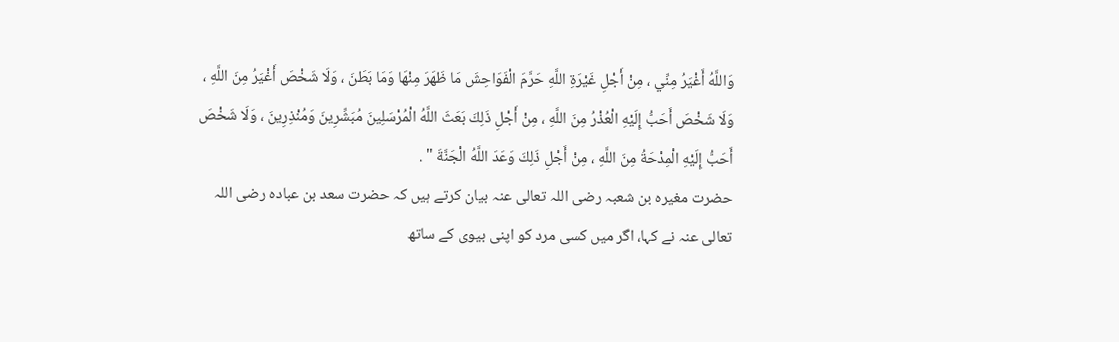وَاللَّهُ أَغْيَرُ مِنِّي ، مِنْ أَجْلِ غَيْرَةِ اللَّهِ حَرَّمَ الْفَوَاحِشَ مَا ظَهَرَ مِنْهَا وَمَا بَطَنَ ، وَلَا شَخْصَ أَغْيَرُ مِنَ اللَّهِ ، وَلَا شَخْصَ أَحَبُّ إِلَيْهِ الْعُذْرُ مِنَ اللَّهِ ، مِنْ أَجْلِ ذَلِكَ بَعَثَ اللَّهُ الْمُرْسَلِينَ مُبَشِّرِينَ وَمُنْذِرِينَ ، وَلَا شَخْصَ أَحَبُّ إِلَيْهِ الْمِدْحَةُ مِنَ اللَّهِ ، مِنْ أَجْلِ ذَلِكَ وَعَدَ اللَّهُ الْجَنَّةَ " .
حضرت مغیرہ بن شعبہ رضی اللہ تعالی عنہ بیان کرتے ہیں کہ حضرت سعد بن عبادہ رضی اللہ تعالی عنہ نے کہا، اگر میں کسی مرد کو اپنی بیوی کے ساتھ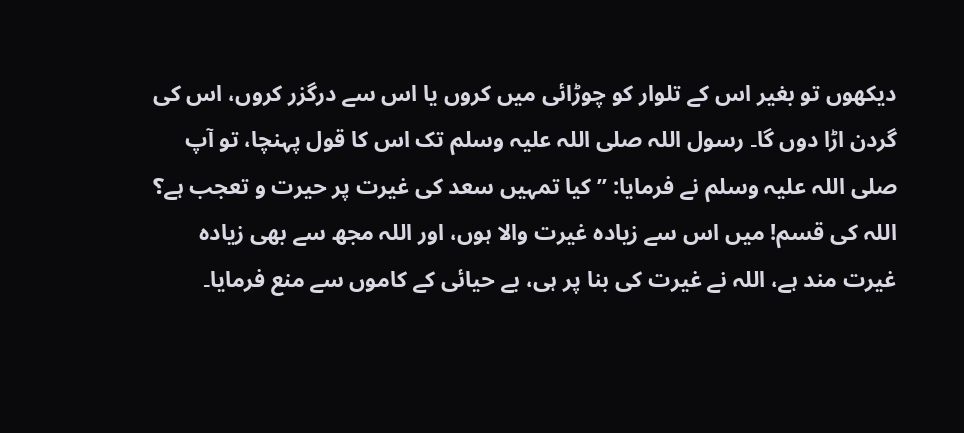دیکھوں تو بغیر اس کے تلوار کو چوڑائی میں کروں یا اس سے درگزر کروں، اس کی گردن اڑا دوں گا۔ رسول اللہ صلی اللہ علیہ وسلم تک اس کا قول پہنچا، تو آپ صلی اللہ علیہ وسلم نے فرمایا: ”کیا تمہیں سعد کی غیرت پر حیرت و تعجب ہے؟ اللہ کی قسم! میں اس سے زیادہ غیرت والا ہوں، اور اللہ مجھ سے بھی زیادہ غیرت مند ہے، اللہ نے غیرت کی بنا پر ہی، بے حیائی کے کاموں سے منع فرمایا۔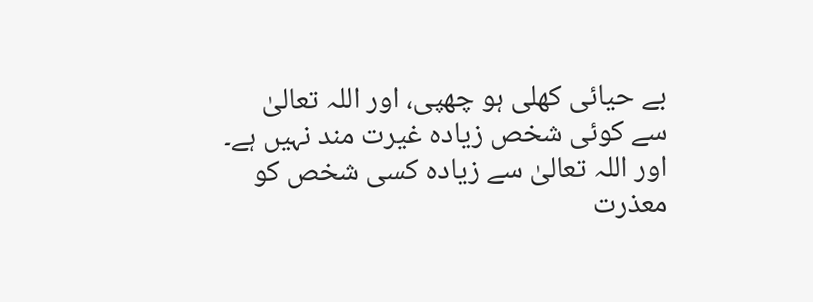بے حیائی کھلی ہو چھپی، اور اللہ تعالیٰ سے کوئی شخص زیادہ غیرت مند نہیں ہے۔ اور اللہ تعالیٰ سے زیادہ کسی شخص کو معذرت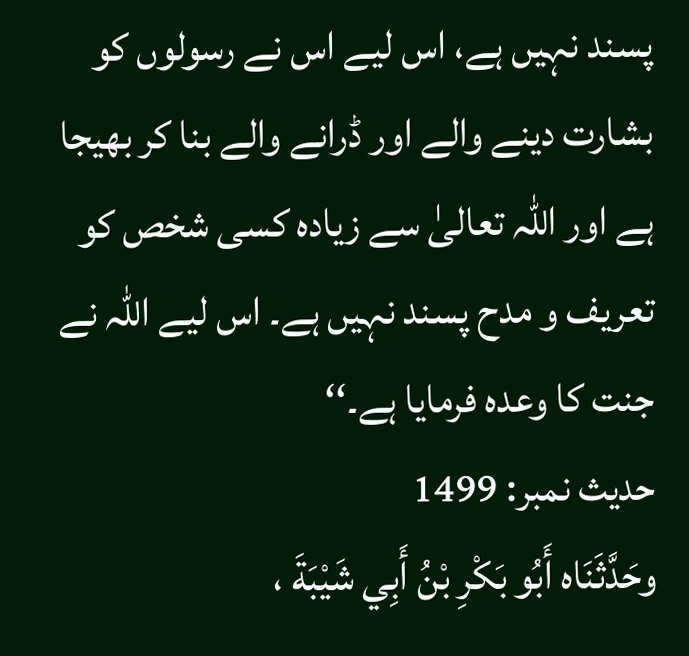پسند نہیں ہے، اس لیے اس نے رسولوں کو بشارت دینے والے اور ڈرانے والے بنا کر بھیجا ہے اور اللہ تعالیٰ سے زیادہ کسی شخص کو تعریف و مدح پسند نہیں ہے۔ اس لیے اللہ نے جنت کا وعدہ فرمایا ہے۔‘‘
حدیث نمبر: 1499
وحَدَّثَنَاه أَبُو بَكْرِ بْنُ أَبِي شَيْبَةَ ،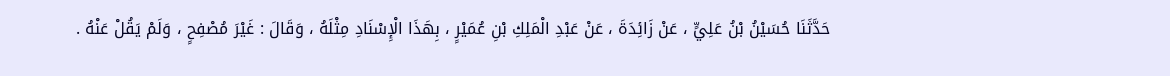حَدَّثَنَا حُسَيْنُ بْنُ عَلِيٍّ ، عَنْ زَائِدَةَ ، عَنْ عَبْدِ الْمَلِكِ بْنِ عُمَيْرٍ ، بِهَذَا الْإِسْنَادِ مِثْلَهُ ، وَقَالَ : غَيْرَ مُصْفِحٍ ، وَلَمْ يَقُلْ عَنْهُ .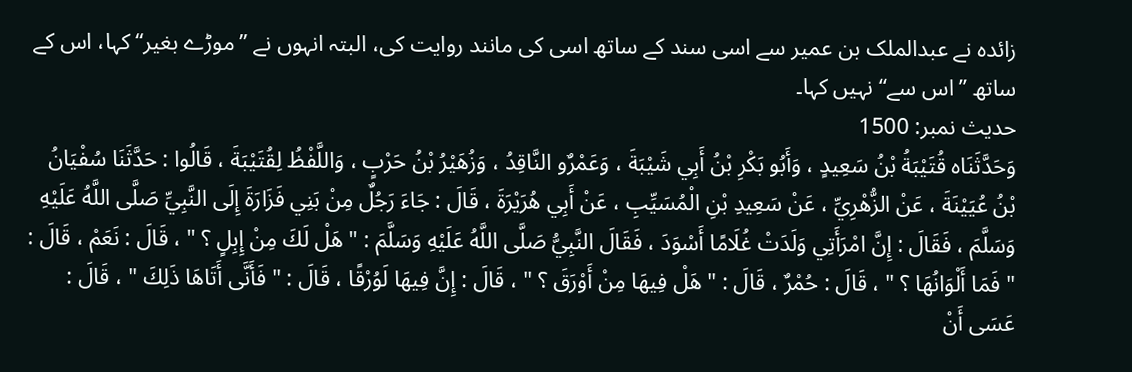زائدہ نے عبدالملک بن عمیر سے اسی سند کے ساتھ اسی کی مانند روایت کی، البتہ انہوں نے ”موڑے بغیر“ کہا، اس کے ساتھ ”اس سے“ نہیں کہا۔
حدیث نمبر: 1500
وَحَدَّثَنَاه قُتَيْبَةُ بْنُ سَعِيدٍ ، وَأَبُو بَكْرِ بْنُ أَبِي شَيْبَةَ ، وَعَمْرٌو النَّاقِدُ ، وَزُهَيْرُ بْنُ حَرْبٍ ، وَاللَّفْظُ لِقُتَيْبَةَ ، قَالُوا : حَدَّثَنَا سُفْيَانُ بْنُ عُيَيْنَةَ ، عَنْ الزُّهْرِيِّ ، عَنْ سَعِيدِ بْنِ الْمُسَيِّبِ ، عَنْ أَبِي هُرَيْرَةَ ، قَالَ : جَاءَ رَجُلٌ مِنْ بَنِي فَزَارَةَ إِلَى النَّبِيِّ صَلَّى اللَّهُ عَلَيْهِ وَسَلَّمَ ، فَقَالَ : إِنَّ امْرَأَتِي وَلَدَتْ غُلَامًا أَسْوَدَ ، فَقَالَ النَّبِيُّ صَلَّى اللَّهُ عَلَيْهِ وَسَلَّمَ : " هَلْ لَكَ مِنْ إِبِلٍ ؟ " ، قَالَ : نَعَمْ ، قَالَ : " فَمَا أَلْوَانُهَا ؟ " ، قَالَ : حُمْرٌ ، قَالَ : " هَلْ فِيهَا مِنْ أَوْرَقَ ؟ " ، قَالَ : إِنَّ فِيهَا لَوُرْقًا ، قَالَ : " فَأَنَّى أَتَاهَا ذَلِكَ " ، قَالَ : عَسَى أَنْ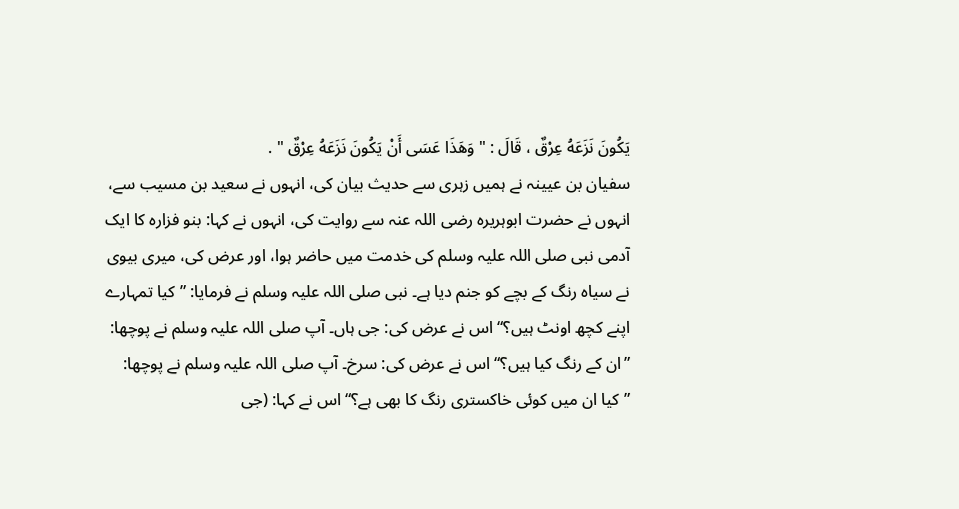يَكُونَ نَزَعَهُ عِرْقٌ ، قَالَ : " وَهَذَا عَسَى أَنْ يَكُونَ نَزَعَهُ عِرْقٌ " .
سفیان بن عیینہ نے ہمیں زہری سے حدیث بیان کی، انہوں نے سعید بن مسیب سے، انہوں نے حضرت ابوہریرہ رضی اللہ عنہ سے روایت کی، انہوں نے کہا: بنو فزارہ کا ایک آدمی نبی صلی اللہ علیہ وسلم کی خدمت میں حاضر ہوا، اور عرض کی، میری بیوی نے سیاہ رنگ کے بچے کو جنم دیا ہے۔ نبی صلی اللہ علیہ وسلم نے فرمایا: ”کیا تمہارے اپنے کچھ اونٹ ہیں؟“ اس نے عرض کی: جی ہاں۔ آپ صلی اللہ علیہ وسلم نے پوچھا: ”ان کے رنگ کیا ہیں؟“ اس نے عرض کی: سرخ۔ آپ صلی اللہ علیہ وسلم نے پوچھا: ”کیا ان میں کوئی خاکستری رنگ کا بھی ہے؟“ اس نے کہا: (جی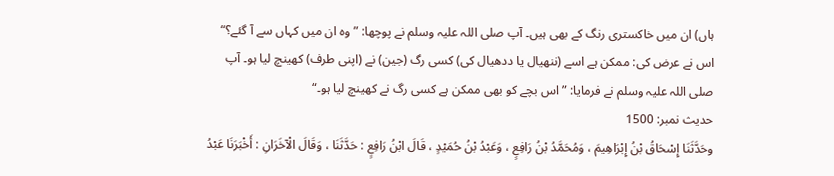ہاں) ان میں خاکستری رنگ کے بھی ہیں۔ آپ صلی اللہ علیہ وسلم نے پوچھا: ”وہ ان میں کہاں سے آ گئے؟“ اس نے عرض کی: ممکن ہے اسے (ننھیال یا ددھیال کی) کسی رگ (جین) نے (اپنی طرف) کھینچ لیا ہو۔ آپ صلی اللہ علیہ وسلم نے فرمایا: ”اس بچے کو بھی ممکن ہے کسی رگ نے کھینچ لیا ہو۔“
حدیث نمبر: 1500
وحَدَّثَنَا إِسْحَاقُ بْنُ إِبْرَاهِيمَ ، وَمُحَمَّدُ بْنُ رَافِعٍ ، وَعَبْدُ بْنُ حُمَيْدٍ ، قَالَ ابْنُ رَافِعٍ : حَدَّثَنَا ، وَقَالَ الْآخَرَانِ : أَخْبَرَنَا عَبْدُ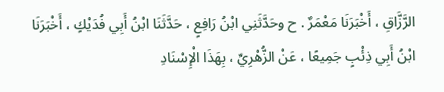الرَّزَّاقِ ، أَخْبَرَنَا مَعْمَرٌ . ح وحَدَّثَنِي ابْنُ رَافِعٍ ، حَدَّثَنَا ابْنُ أَبِي فُدَيْكٍ ، أَخْبَرَنَا ابْنُ أَبِي ذِئْبٍ جَمِيعًا ، عَنْ الزُّهْرِيِّ ، بِهَذَا الْإِسْنَادِ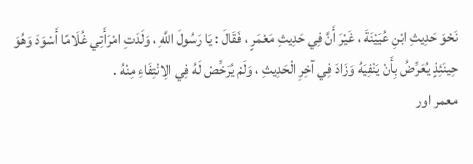نَحْوَ حَدِيثِ ابْنِ عُيَيْنَةَ ، غَيْرَ أَنَّ فِي حَدِيثِ مَعْمَرٍ ، فَقَالَ : يَا رَسُولَ اللَّهِ ، وَلَدَتِ امْرَأَتِي غُلَامًا أَسْوَدَ وَهُوَ حِينَئِذٍ يُعَرِّضُ بِأَنْ يَنْفِيَهُ وَزَادَ فِي آخِرِ الْحَدِيثِ ، وَلَمْ يُرَخِّصْ لَهُ فِي الِانْتِفَاءِ مِنْهُ .
معمر اور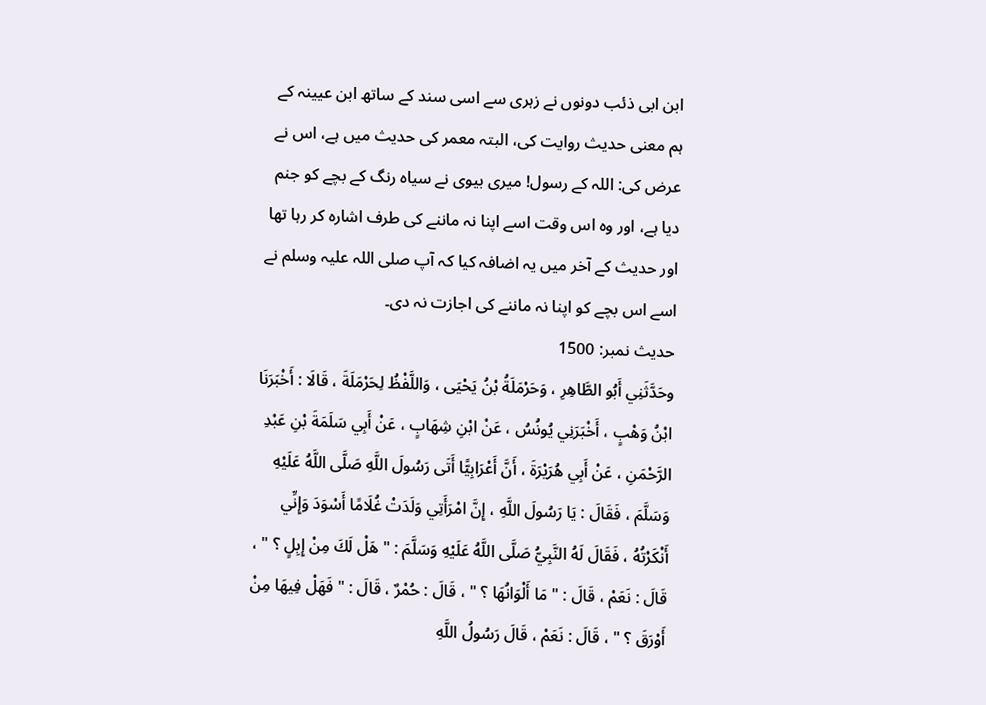ابن ابی ذئب دونوں نے زہری سے اسی سند کے ساتھ ابن عیینہ کے ہم معنی حدیث روایت کی، البتہ معمر کی حدیث میں ہے، اس نے عرض کی: اللہ کے رسول! میری بیوی نے سیاہ رنگ کے بچے کو جنم دیا ہے، اور وہ اس وقت اسے اپنا نہ ماننے کی طرف اشارہ کر رہا تھا اور حدیث کے آخر میں یہ اضافہ کیا کہ آپ صلی اللہ علیہ وسلم نے اسے اس بچے کو اپنا نہ ماننے کی اجازت نہ دی۔
حدیث نمبر: 1500
وحَدَّثَنِي أَبُو الطَّاهِرِ ، وَحَرْمَلَةُ بْنُ يَحْيَى ، وَاللَّفْظُ لِحَرْمَلَةَ ، قَالَا : أَخْبَرَنَا ابْنُ وَهْبٍ ، أَخْبَرَنِي يُونُسُ ، عَنْ ابْنِ شِهَابٍ ، عَنْ أَبِي سَلَمَةَ بْنِ عَبْدِ الرَّحْمَنِ ، عَنْ أَبِي هُرَيْرَةَ ، أَنَّ أَعْرَابِيًّا أَتَى رَسُولَ اللَّهِ صَلَّى اللَّهُ عَلَيْهِ وَسَلَّمَ ، فَقَالَ : يَا رَسُولَ اللَّهِ ، إِنَّ امْرَأَتِي وَلَدَتْ غُلَامًا أَسْوَدَ وَإِنِّي أَنْكَرْتُهُ ، فَقَالَ لَهُ النَّبِيُّ صَلَّى اللَّهُ عَلَيْهِ وَسَلَّمَ : " هَلْ لَكَ مِنْ إِبِلٍ ؟ " ، قَالَ : نَعَمْ ، قَالَ : " مَا أَلْوَانُهَا ؟ " ، قَالَ : حُمْرٌ ، قَالَ : " فَهَلْ فِيهَا مِنْ أَوْرَقَ ؟ " ، قَالَ : نَعَمْ ، قَالَ رَسُولُ اللَّهِ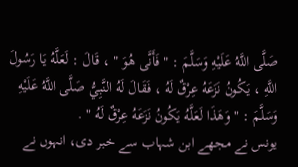صَلَّى اللَّهُ عَلَيْهِ وَسَلَّمَ : " فَأَنَّى هُوَ " ، قَالَ : لَعَلَّهُ يَا رَسُولَ اللَّهِ ، يَكُونُ نَزَعَهُ عِرْقٌ لَهُ ، فَقَالَ لَهُ النَّبِيُّ صَلَّى اللَّهُ عَلَيْهِ وَسَلَّمَ : " وَهَذَا لَعَلَّهُ يَكُونُ نَزَعَهُ عِرْقٌ لَهُ " .
یونس نے مجھے ابن شہاب سے خبر دی، انہوں نے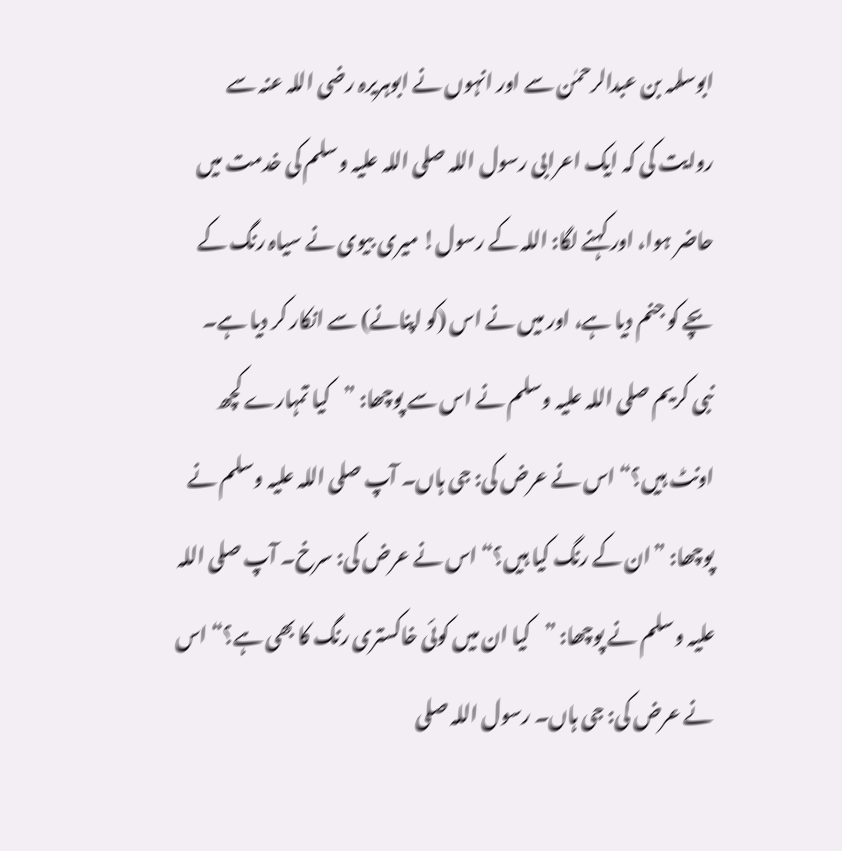ابوسلمہ بن عبدالرحمٰن سے اور انہوں نے ابوہریرہ رضی اللہ عنہ سے روایت کی کہ ایک اعرابی رسول اللہ صلی اللہ علیہ وسلم کی خدمت میں حاضر ہوا، اور کہنے لگا: اللہ کے رسول! میری بیوی نے سیاہ رنگ کے بچے کو جنم دیا ہے، اور میں نے اس (کو اپنانے) سے انکار کر دیا ہے۔ نبی کریم صلی اللہ علیہ وسلم نے اس سے پوچھا: ”کیا تمہارے کچھ اونٹ ہیں؟“ اس نے عرض کی: جی ہاں۔ آپ صلی اللہ علیہ وسلم نے پوچھا: ”ان کے رنگ کیا ہیں؟“ اس نے عرض کی: سرخ۔ آپ صلی اللہ علیہ وسلم نے پوچھا: ”کیا ان میں کوئی خاکستری رنگ کا بھی ہے؟“ اس نے عرض کی: جی ہاں۔ رسول اللہ صلی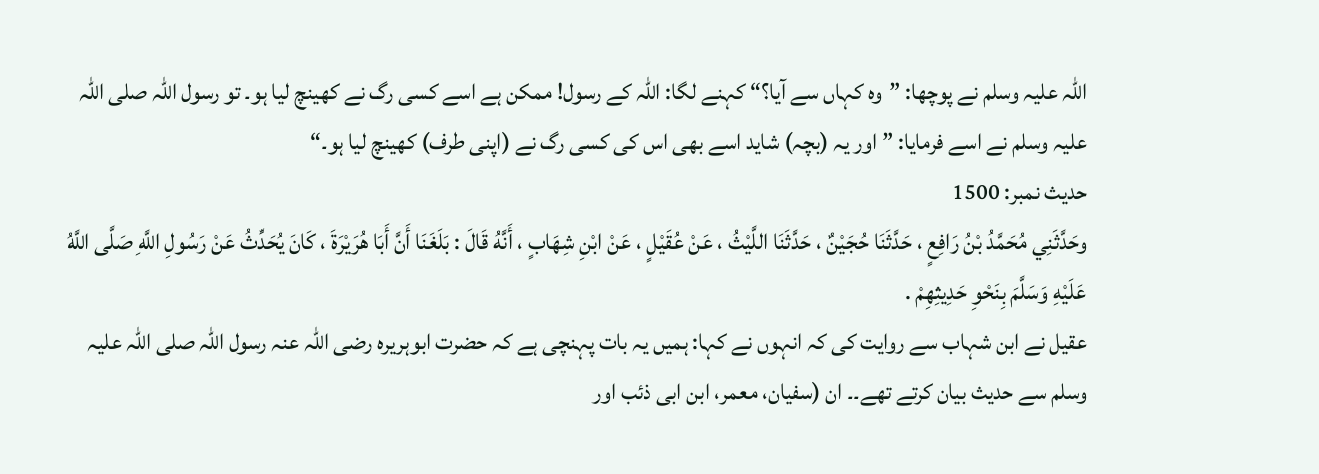اللہ علیہ وسلم نے پوچھا: ”وہ کہاں سے آیا؟“ کہنے لگا: اللہ کے رسول! ممکن ہے اسے کسی رگ نے کھینچ لیا ہو۔ تو رسول اللہ صلی اللہ علیہ وسلم نے اسے فرمایا: ”اور یہ (بچہ) شاید اسے بھی اس کی کسی رگ نے (اپنی طرف) کھینچ لیا ہو۔“
حدیث نمبر: 1500
وحَدَّثَنِي مُحَمَّدُ بْنُ رَافِعٍ ، حَدَّثَنَا حُجَيْنٌ ، حَدَّثَنَا اللَّيْثُ ، عَنْ عُقَيْلٍ ، عَنْ ابْنِ شِهَابٍ ، أَنَّهُ قَالَ : بَلَغَنَا أَنَّ أَبَا هُرَيْرَةَ ، كَانَ يُحَدِّثُ عَنْ رَسُولِ اللَّهِ صَلَّى اللَّهُ عَلَيْهِ وَسَلَّمَ بِنَحْوِ حَدِيثِهِمْ .
عقیل نے ابن شہاب سے روایت کی کہ انہوں نے کہا: ہمیں یہ بات پہنچی ہے کہ حضرت ابوہریرہ رضی اللہ عنہ رسول اللہ صلی اللہ علیہ وسلم سے حدیث بیان کرتے تھے۔۔ ان (سفیان، معمر، ابن ابی ذئب اور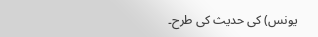یونس) کی حدیث کی طرح۔